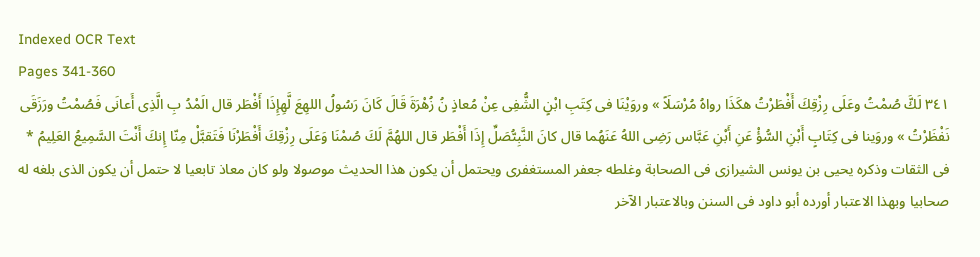Indexed OCR Text
Pages 341-360
٣٤١ لَكَّ صُمْتُ وعَلَى رِزْقِكَ أَفْطَرْتُ هكَذَا رواهُ مُرْسَلَاً » وروَيْنَا فى كِتَبِ ابْنٍ الشُّفِى عِنْ مُعاذٍ نُ زُهْرَةَ قَالَ كَانَ رَسُولُ اللهِعَ لَّهِإِذَا أَفْطَر قال الَمْدُ بِ الَّذِى أَعانَى فَصُمْتُ ورَزَقَى نَفْظَرْتُ » وروَينا فى كِتَابٍ أَبْنِ السُّؤْ عَنِ أَبْنِ عَبَّاس رَضِى اللهُ عَنَهُما قال كانَ النَّبِىُّصَلِّ إِذَا أَفْطَر قال اللهُمَّ لَكَ صُمْنَا وَعَلَى رِزْقِكَ أَفْطَرْنَا فَتَقبَّلْ مِنّا إِنكَ أَنْتَ السَّمِيعُ العَلِيمُ * فى الثقات وذكره يحيى بن يونس الشيرازى فى الصحابة وغلطه جعفر المستغفرى ويحتمل أن يكون هذا الحديث موصولا ولو كان معاذ تابعيا لا حتمل أن يكون الذى بلغه له صحابيا وبهذا الاعتبار أورده أبو داود فى السنن وبالاعتبار الآخر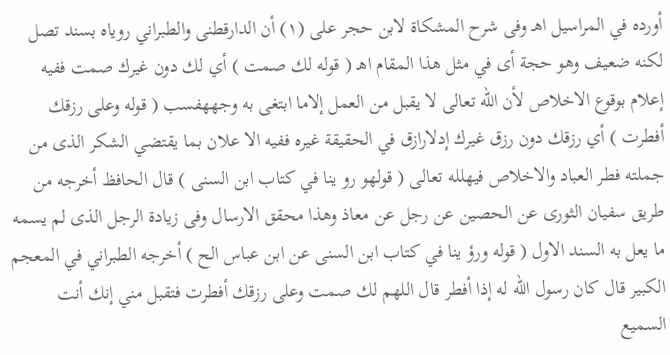أورده في المراسيل اهـ وفى شرح المشكاة لابن حجر على (١) أن الدارقطنى والطبراني روياه بسند تصل لكنه ضعيف وهو حجة أى في مثل هذا المقام اهـ ( قوله لك صمت ) أي لك دون غيرك صمت ففيه إعلام بوقوع الاخلاص لأن الله تعالى لا يقبل من العمل إلاما ابتغى به وجههفسب ( قوله وعلى رزقك أفطرت ) أي رزقك دون رزق غيرك إدلارازق في الحقيقة غيره ففيه الا علان بما يقتضي الشكر الذى من جملته فطر العباد والاخلاص فیهلله تعالى ( قولهو رو ينا في كتاب ابن السنى ) قال الحافظ أخرجه من طريق سفيان الثورى عن الحصين عن رجل عن معاذ وهذا محقق الارسال وفى زيادة الرجل الذى لم يسمه ما يعل به السند الاول ( قوله ورؤ ينا في كتاب ابن السنى عن ابن عباس الح ) أخرجه الطبراني في المعجم الكبير قال كان رسول اللّه له إذا أفطر قال اللهم لك صمت وعلى رزقك أفطرت فتقبل مني إنك أنت السميع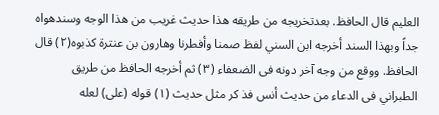العليم قال الحافظ. بعدتخريجه من طريقه هذا حديث غريب من هذا الوجه وسندهواه جداً وبهذا السند أخرجه ابن السني لفظ صمنا وأفطرنا وهارون بن عنترة كذبوه(٢) قال الحافظ. ووقع من وجه آخر دونه فى الضعفاء (٣) ثم أخرجه الحافظ من طريق الطبراني فى الدعاء من حديث أنس فذ كر مثل حديث (١) قوله (على) لعله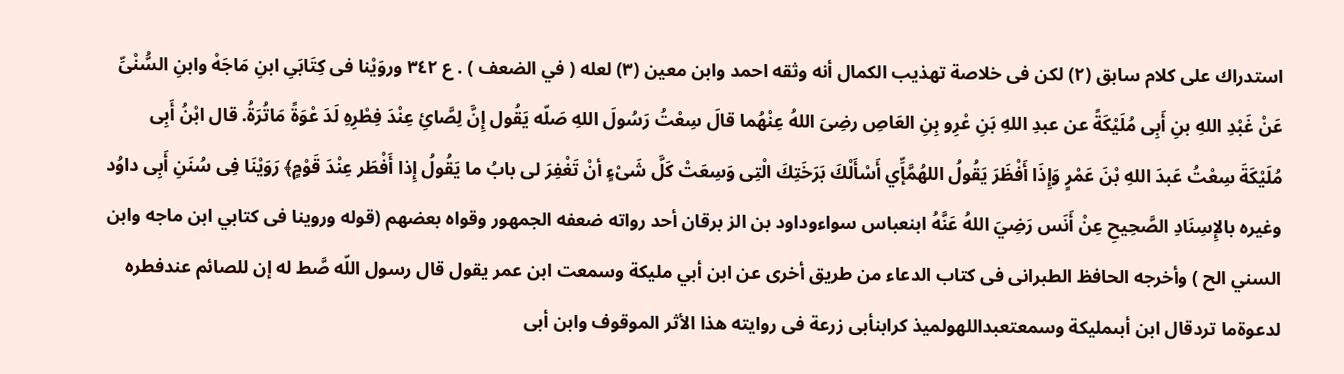استدراك على كلام سابق (٢) لكن فى خلاصة تهذيب الكمال أنه وثقه احمد وابن معين (٣) لعله ( في الضعف ) . ع ٣٤٢ وروَيْنا فى كِتَابَىِ ابنِ مَاجَهْ وابنِ السُّنْىِّ عَنْ غَبْدِ اللهِ بنِ أَبِى مُلَيْكَةً عن عبدِ اللهِ بَنِ عْرِو بِنِ العَاصِ رضِىَ اللهُ عِنْهُما قالَ سِعْتُ رَسُولَ اللهِ صَلّه يَقُول إِنَّ لِصَّائِ عِنْدَ فِطْرِهِ لَدَ عْوَةً مَاتُرَةُ. قال ابْنُ أَبِى مُلَيْكَةَ سِعْتُ عَبدَ اللهِ بْنَ عَمْرٍ وَإِذَا أَفْظَرَ يَقُولُ اللهُمَّإِّي أَسْأَلْكَ بَرَخَتِكَ الْتِى وَسِعَتْ كَلَّ شَىْءٍ أنْ تَغْفِرَ لى بابُ ما يَقُولُ إِذا أَفْطَر عِنْدَ قَوْمٍ﴾ رَوَيْنَا فِى سُنَنِ أَبِى داوُد وغيره بالإِسِنَادِ الصَّحِيحِ عِنْ أَنَس رَضِيَ اللهُ عَنَّهُ ابنعباس سواءوداود بن الز برقان أحد رواته ضعفه الجمهور وقواه بعضهم (قوله وروينا فى كتابي ابن ماجه وابن السني الح ) وأخرجه الحافظ الطبرانى فى كتاب الدعاء من طريق أخرى عن ابن أبي مليكة وسمعت ابن عمر يقول قال رسول اللّه صَّط له إن للصائم عندفطره لدعوةما تردقال ابن أبىملیکة وسمعتعبداللهولمیذ کرابنأبى زرعة فى روايته هذا الأثر الموقوف وابن أبى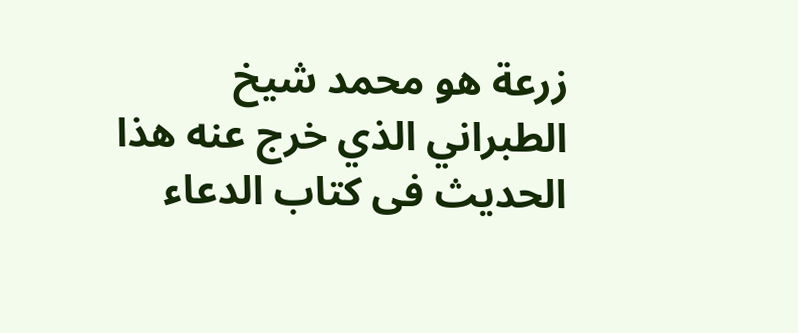زرعة هو محمد شيخ الطبراني الذي خرج عنه هذا الحديث فى كتاب الدعاء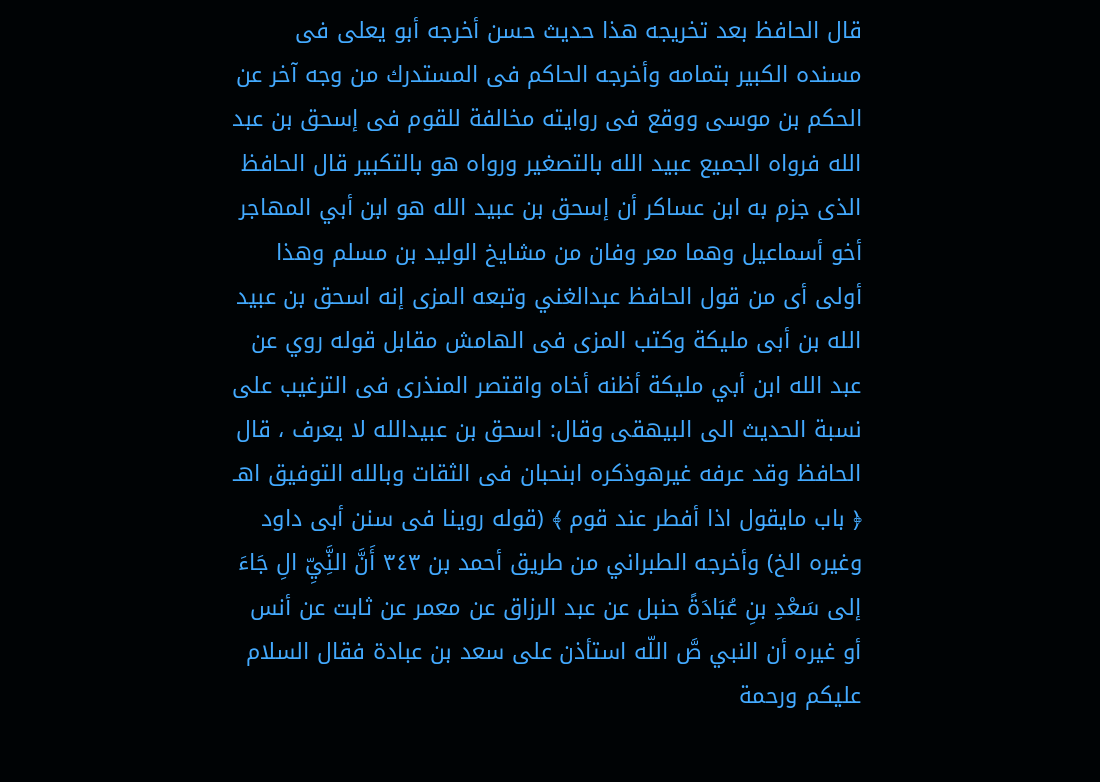قال الحافظ بعد تخريجه هذا حديث حسن أخرجه أبو يعلى فى مسنده الكبير بتمامه وأخرجه الحاكم فى المستدرك من وجه آخر عن الحكم بن موسى ووقع فى روايته مخالفة للقوم فى إسحق بن عبد الله فرواه الجميع عبيد الله بالتصغير ورواه هو بالتكبير قال الحافظ الذى جزم به ابن عساكر أن إسحق بن عبيد الله هو ابن أبي المهاجر أخو أسماعيل وهما معر وفان من مشايخ الوليد بن مسلم وهذا أولى أى من قول الحافظ عبدالغني وتبعه المزى إنه اسحق بن عبيد الله بن أبى مليكة وكتب المزى فى الهامش مقابل قوله روي عن عبد الله ابن أبي مليكة أظنه أخاه واقتصر المنذرى فى الترغيب على نسبة الحديث الى البيهقى وقال: اسحق بن عبيدالله لا يعرف ، قال الحافظ وقد عرفه غيرهوذكره ابنحبان فى الثقات وبالله التوفيق اهـ ﴿ باب مايقول اذا أفطر عند قوم ﴾ (قوله روينا فى سنن أبى داود وغيره الخ) وأخرجه الطبراني من طريق أحمد بن ٣٤٣ أَنَّ النَِّيِّ الِ جَاءَ إلى سَعْدِ بنِ عُبَادَةً حنبل عن عبد الرزاق عن معمر عن ثابت عن أنس أو غيره أن النبي صَّ اللّه استأذن على سعد بن عبادة فقال السلام عليكم ورحمة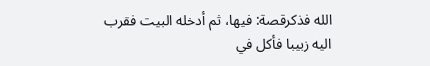الله فذكرقصة: فيها، ثم أدخله البيت فقرب اليه زبيبا فأكل في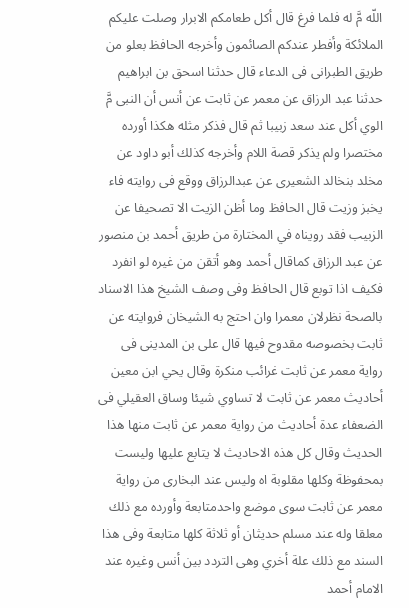اللّه مَّ له فلما فرغ قال أكل طعامكم الابرار وصلت عليكم الملائكة وأفطر عندكم الصائمون وأخرجه الحافظ بعلو من طريق الطبرانى فى الدعاء قال حدثنا اسحق بن ابراهيم حدثنا عبد الرزاق عن معمر عن ثابت عن أنس أن النبى مَّ الوي أكل عند سعد زبيبا ثم قال فذكر مثله هكذا أورده مختصرا ولم يذكر قصة اللام وأخرجه کذلك أبو داود عن مخلد بنخالد الشعیری عن عبدالرزاق ووقع فى روايته فاء يخبز وزيت قال الحافظ وما أظن الزيت الا تصحيفا عن الزبيب فقد رويناه في المختارة من طريق أحمد بن منصور عن عبد الرزاق كماقال أحمد وهو أتقن من غيره لو انفرد فكيف اذا توبع قال الحافظ وفى وصف الشيخ هذا الاسناد بالصحة نظرلان معمرا وان احتج به الشيخان فروايته عن ثابت بخصوصه مقدوح فيها قال على بن المدينى فى رواية معمر عن ثابت غرائب منكرة وقال يحي ابن معين أحاديث معمر عن ثابت لا تساوي شيئا وساق العقيلي فى الضعفاء عدة أحاديث من رواية معمر عن ثابت منها هذا الحديث وقال كل هذه الاحاديث لا يتابع عليها وليست بمحفوظة وكلها مقلوبة اه وليس عند البخارى من رواية معمر عن ثابت سوى موضع واحدمتابعة وأورده مع ذلك معلقا وله عند مسلم حديثان أو ثلاثة كلها متابعة وفى هذا السند مع ذلك علة أخري وهى التردد بين أنس وغيره عند الامام أحمد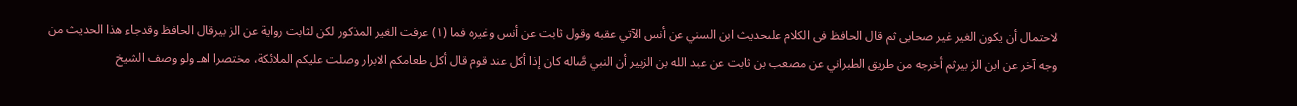لاحتمال أن يكون الغير غير صحابى ثم قال الحافظ فى الكلام علىحديث ابن السني عن أنس الآتي عقبه وقول ثابت عن أنس وغيره فما (١) عرفت الغير المذكور لكن لثابت رواية عن الز بيرقال الحافظ وقدجاء هذا الحديث من وجه آخر عن ابن الز بيرثم أخرجه من طريق الطبراني عن مصعب بن ثابت عن عبد الله بن الزبير أن النبي صَّاله كان إذا أكل عند قوم قال أكل طعامكم الابرار وصلت عليكم الملائكة، مختصرا اهـ ولو وصف الشيخ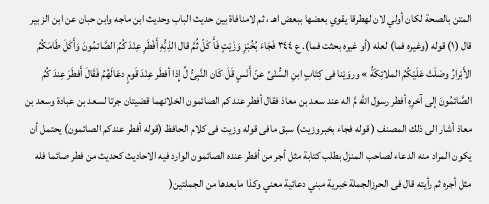المتن بالصحة لكان أولي لان لهطرقا يقوي بعضها ببعض اهـ ، ثم لامنافاة بين حديث الباب وحديث ابن ماجه وابن حبان عن ابن الز بير قال (١) قوله (وغيره فما) لعله (أو غيره بحثت فما). ع ٣٤٤ فَجَاءَ بُخُبْزِ وَزَيْتٍ فَأَ كَلّ ثُمَّ قال الذِىُِّهِ أَفْطَرِ عِنْدَ كُمُ الصَّائمُونَ وَأَكَلَ طَامَكُمُ الأَبْرارُ وصَلَتْ عَلَيْكُمُ الملائِكَةُ » وروَيْنا فى كِتَابٍ ابنِ السُّنْىِّ عنّ أَنَسٍ قَلَ كَان النَّبِىُّ لِّ إِذا أفطَر عِنْدَ قَومٍ دعَالَهُمُ فَقَالَ أَفطَرَ عِندَ كُمُ الصَّائمُونَ إلى آخرِهِ أفطر رسول اللّه مَّ اله عند سعد بن معاذ فقال أفطر عند كم الصائمون الخلانهما قضيتان جرتا لسعد بن عبادة وسعد بن معاذ أشار الى ذلك المصنف ( قوله فجاء بخبروزيت) سبق مافى قوله وزيت فى كلام الحافظ (قوله أفطر عندكم الصائمون) يحتمل أن يكون المراد منه الدعاء لصاحب المنزل بطلب كتابة مثل أجر من أفطر عنده الصائمون الوارد فيه الاحاديث كحديث من فطر صائما فله مثل أجره ثم رأيته قال فى الحرزالجملة خبرية مبني دعائية معني وكذا مابعدها من الجملتين(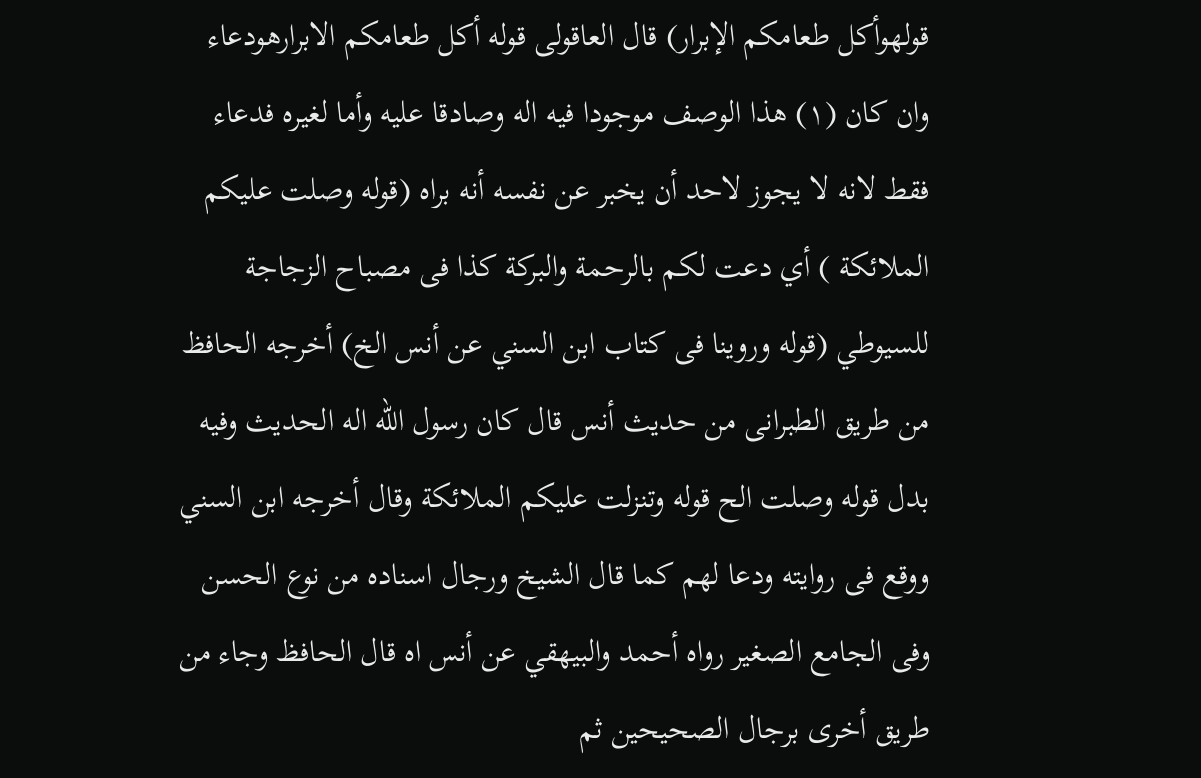قولهوأكل طعامكم الإبرار) قال العاقولى قوله أكل طعامكم الابرارهودعاء وان كان (١) هذا الوصف موجودا فيه اله وصادقا عليه وأما لغيره فدعاء فقط لانه لا يجوز لاحد أن يخبر عن نفسه أنه براه (قوله وصلت عليكم الملائكة ) أي دعت لكم بالرحمة والبركة كذا فى مصباح الزجاجة للسيوطي (قوله وروينا فى كتاب ابن السني عن أنس الخ) أخرجه الحافظ من طريق الطبرانى من حديث أنس قال كان رسول اللّه اله الحديث وفيه بدل قوله وصلت الح قوله وتنزلت عليكم الملائكة وقال أخرجه ابن السني ووقع فى روايته ودعا لهم كما قال الشيخ ورجال اسناده من نوع الحسن وفى الجامع الصغير رواه أحمد والبيهقي عن أنس اه قال الحافظ وجاء من طريق أخرى برجال الصحيحين ثم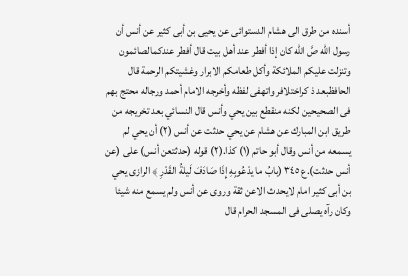أسنده من طرق الى هشام الدستوائى عن يحيى بن أبى كثير عن أنس أن رسول اللّه صَّ اللّه كان إذا أفطر عند أهل بيت قال أفطر عندكمالصائمون وتنزلت عليكم الملائكة وأكل طعامكم الابرار وغشيتكم الرحمة قال الحافظبعد ذ کراختلافر واتهفی لفظه وأخرجه الامام أحمد ورجاله محتج بهم فى الصحيحين لكنه منقطع بين يحي وأنس قال النسائي بعد تخريجه من طريق ابن المبارك عن هشام عن يحي حدثت عن أنس (٢) أن يحي لم يسمعه من أنس وقال أبو حاتم (١) کذا.(٢) قوله (حدثتعن أنس) على (عن أنس حدثت).ع ٣٤٥ (بابُ ما يدْعُوبِهِ إِذَا صَادَفَ لَيلةُ القَدْرِ ﴾ الرازى يحي بن أبى كثير امام لايحدث الاعن ثقة وروى عن أنس ولم يسمع منه شيئا وكان رآه يصلى فى المسجد الحرام قال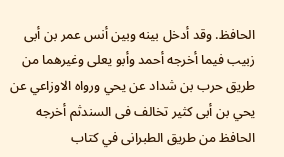الحافظ. وقد أدخل بينه وبين أنس عمر بن أبى زبيب فيما أخرجه أحمد وأبو يعلى وغيرهما من طريق حرب بن شداد عن يحي ورواه الاوزاعي عن يحي بن أبى كثير تخالف فى السندثم أخرجه الحافظ من طريق الطبرانى في كتاب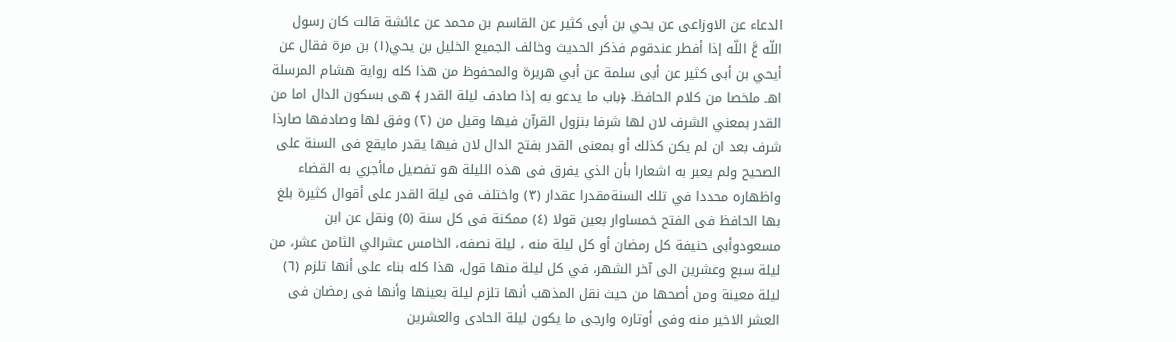الدعاء عن الاوزاعى عن يحي بن أبى كثير عن القاسم بن محمد عن عائشة قالت كان رسول اللّه عَّ اللّه إذا أفطر عندقوم فذكر الحديث وخالف الجميع الخليل بن يحي(١) بن مرة فقال عن أيحي بن أبى كثير عن أبى سلمة عن أبي هريرة والمحفوظ من هذا كله رواية هشام المرسلة اهـ ملخصا من كلام الحافظ. ﴿باب ما يدعو به إذا صادف ليلة القدر ﴾ هى بسكون الدال اما من القدر بمعني الشرف لان لها شرفا بنزول القرآن فيها وقيل من (٢) وفق لها وصادفها صارذا شرف بعد ان لم يكن كذلك أو بمعنى القدر بفتح الدال لان فيها يقدر مايقع فى السنة على الصحيح ولم يعبر به اشعارا بأن الذي يفرق فى هذه الليلة هو تفصيل ماأجري به القضاء واظهاره محددا في تلك السنةمقدرا عقدار (٣) واختلف فى ليلة القدر على أقوال كثيرة بلغ بها الحافظ فى الفتح خمساوار بعين قولا (٤) ممكنة فى كل سنة (٥) ونقل عن ابن مسعودوأبى حنيفة كل رمضان أو كل ليلة منه ، ليلة نصفه، الخامس عشرالي الثامن عشر، من ليلة سبع وعشرين الى آخر الشهر، في كل ليلة منها قول، هذا كله بناء على أنها تلزم (٦) ليلة معينة ومن أصحها من حيث نقل المذهب أنها تلزم ليلة بعينها وأنها فى رمضان فى العشر الاخير منه وفى أوتاره وارجى ما يكون ليلة الحادى والعشرين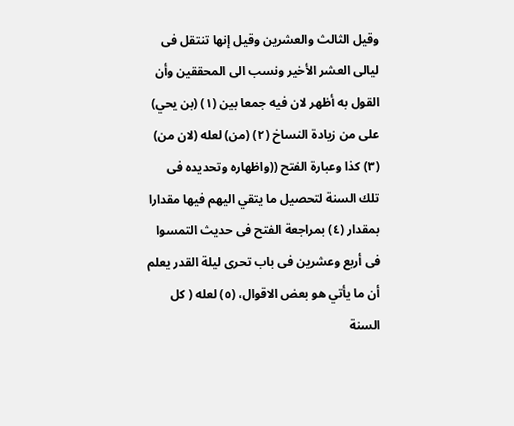وقيل الثالث والعشرين وقيل إنها تنتقل فى ليالى العشر الأخير ونسب الى المحققين وأن القول به أظهر لان فيه جمعا بين (١) (بن يحي) على من زيادة النساخ (٢) (من) لعله (لان من) (٣) كذا وعبارة الفتح ((واظهاره وتحديده فى تلك السنة لتحصيل ما يتقي اليهم فيها مقدارا بمقدار (٤) بمراجعة الفتح فى حديث التمسوا فى أربع وعشرين فى باب تحرى ليلة القدر يعلم أن ما يأتي هو بعض الاقوال، (٥) لعله ( كل السنة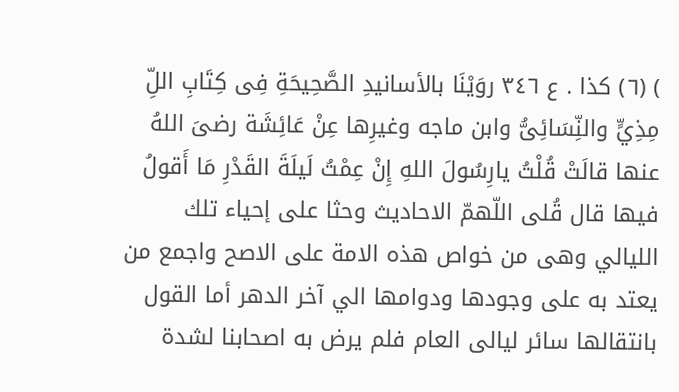) (٦) كذا . ع ٣٤٦ روَيْنَا بالأسانيدِ الصَّحِيحَةِ فِى كِتَابِ اللِّ مِذِيٍّ والنِّسَائِىُّ وابن ماجه وغيرِها عِنْ عَائِشَة رضىَ اللهُ عنها قالَتْ قُلْتُ يارِسُولَ اللهِ إِنْ عِمْتُ لَيلَةَ القَدْرِ مَا أَقولُ فيها قال قُلى اللّهمّ الاحاديث وحثا على إحياء تلك الليالي وهى من خواص هذه الامة على الاصح واجمع من يعتد به على وجودها ودوامها الي آخر الدهر أما القول بانتقالها سائر ليالى العام فلم يرض به اصحابنا لشدة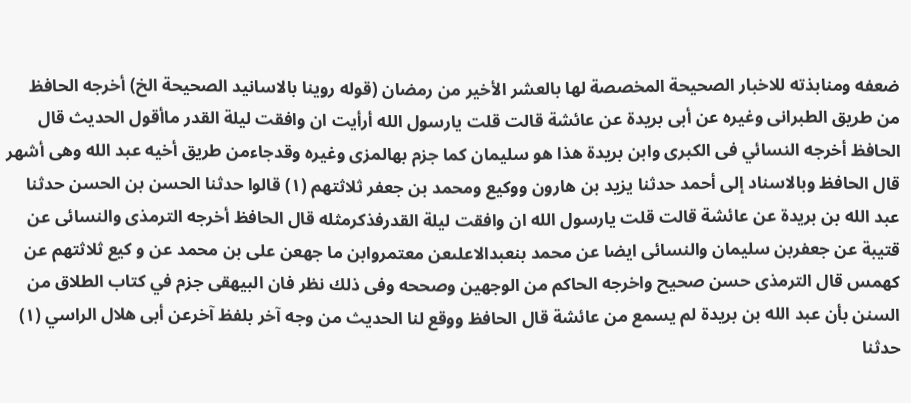ضعفه ومنابذته للاخبار الصحيحة المخصصة لها بالعشر الأخير من رمضان (قوله روينا بالاسانيد الصحيحة الخ) أخرجه الحافظ من طريق الطبرانى وغيره عن أبى بريدة عن عائشة قالت قلت يارسول الله أرأيت ان وافقت ليلة القدر ماأقول الحديث قال الحافظ أخرجه النسائي فی الکبری وابن بريدة هذا هو سلیمان كما جزم بهالمزى وغيره وقدجاءمن طريق أخيه عبد الله وهى أشهر قال الحافظ وبالاسناد إلى أحمد حدثنا يزيد بن هارون ووكيع ومحمد بن جعفر ثلاثتهم (١) قالوا حدثنا الحسن بن الحسن حدثنا عبد الله بن بريدة عن عائشة قالت قلت يارسول الله ان وافقت ليلة القدرفذكرمثله قال الحافظ أخرجه الترمذى والنسائى عن قتيبة عن جعفربن سليمان والنسائى ايضا عن محمد بنعبدالاعلىعن معتمروابن ما جهعن على بن محمد عن و کیع ثلاثتهم عن کهمس قال الترمذى حسن صحيح واخرجه الحاكم من الوجهين وصححه وفى ذلك نظر فان البيهقى جزم في كتاب الطلاق من السنن بأن عبد الله بن بريدة لم يسمع من عائشة قال الحافظ ووقع لنا الحديث من وجه آخر بلفظ آخرعن أبى هلال الراسي (١) حدثنا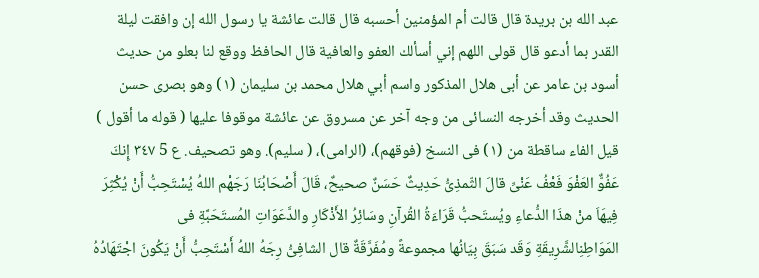عبد الله بن بريدة قال قالت أم المؤمنين أحسبه قال قالت عائشة يا رسول الله إن وافقت ليلة القدر بما أدعو قال قولى اللهم إني أسألك العفو والعافية قال الحافظ ووقع لنا بعلو من حديث أسود بن عامر عن أبى هلال المذكور واسم أبي هلال محمد بن سليمان (١) وهو بصرى حسن الحديث وقد أخرجه النسائى من وجه آخر عن مسروق عن عائشة موقوفا عليها ( قوله ما أقول ) قيل الفاء ساقطة من (١) فى النسخ (فوقهم)، (الرامى)، ( سليم). وهو تصحيف. ع 5 ٣٤٧ إِنكَ عَفُوٌّ العَفْوَ فَعْفُ عَنْىِّ قالَ الثّمذِىُّ حَدِيثٌ حَسَنٌ صحيحٌ، قَالَ أَصْحَابُنَا رَجَهْم اللهُ يُسْتَحِبُّ أَنْ يُكْثِرَ فِيهَاَ منْ هذَا الدُّعاءِ ويُستَحبُّ قَرَاءَةُ القُرآنِ وسَائِرُ الأَذْكَارِ والدَّعَوَاتِ المُستَحَبَّةِ فى المَوَاطِنِالشَّرِيقَةِ وَقَد سَبَقَ بِيَانُها مجموعةً ومُفَرَّقَةٌ قال الشافِىُّ رِجَهُ اللهُ أَسْتَحِبُّ أَنْ يَكُونَ اجْتَهَادُهُ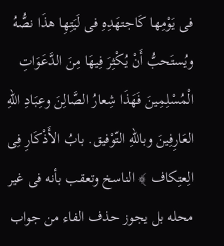فى يَوْمِها كَاجتهَدِهِ فى لَيَتِهِا هذَا نصُّهُ ويُستَحبُّ أَنْ يُكْثِرَ فِيهَا مِنَ الدَّعَوَاتِ الْمُسْلِمِينَ فَهَذَا شِعارُ الصَّالِنَ وعِبَادِ اللهِ العَارِفِينَ وباللّهِ التّوْفيق. بابُ الأَذْكَارِ فِى الِعتِكاف ﴾ الناسخ وتعقب بأنه فى غير محله بل يجوز حذف الفاء من جواب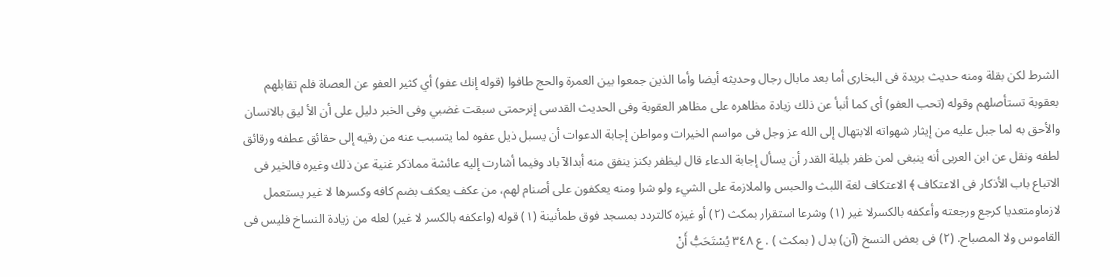الشرط لكن بقلة ومنه حديث بريدة فى البخارى أما بعد مابال رجال وحديثه أيضا وأما الذين جمعوا بين العمرة والحج طافوا (قوله إنك عفو) أي كثير العفو عن العصاة فلم تقابلهم بعقوبة تستأصلهم وقوله (تحب العفو) أى كما أنبأ عن ذلك زيادة مظاهره على مظاهر العقوبة وفى الحديث القدسى إنرحمتی سبقت غضبي وفى الخبر دليل على أن الأ ليق بالانسان والأحق به لما جبل عليه من إيثار شهواته الابتهال إلى الله عز وجل فى مواسم الخيرات ومواطن إجابة الدعوات أن يسبل ذيل عفوه لما يتسبب عنه من رقيه إلى حقائق عطفه ورقائق لطفه ونقل عن ابن العربى أنه ينبغى لمن ظفر بليلة القدر أن يسأل إجابة الدعاء قال ليظفر بكنز ينفق منه أبدالآ باد وفيما أشارت إليه عائشة مماذكر غنية عن ذلك وغيره فالخير فى الاتباع باب الأذكار فى الاعتكاف ﴾ الاعتكاف لغة اللبث والحبس والملازمة على الشيء ولو شرا ومنه يعكفون على أصنام لهم، من عكف يعكف بضم كافه وكسرها لا غير يستعمل لازماومتعديا كرجع ورجعته وأعكفه بالكسرلا غير (١) وشرعا استقرار بمكث (٢) أو غيزه كالتردد بمسجد فوق طمأنينة (١) قوله (واعكفه بالكسر لا غير) لعله من زيادة النساخ فليس فى القاموس ولا المصباح. (٢) فى بعض النسخ (آن) بدل ( بمكث ) . ع ٣٤٨ يُسْتَحَبُّ أَنْ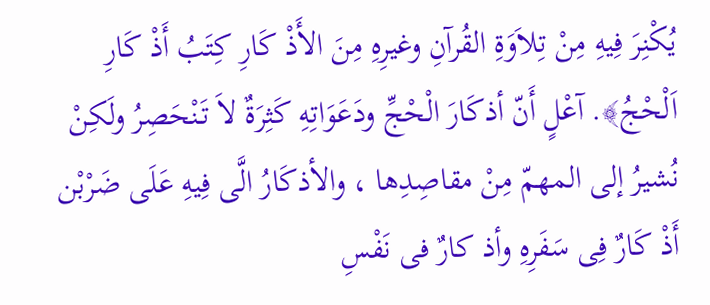يُكْنِرَ فِيهِ مِنْ تِلاَوَةِ القُرآنِ وغيرِهِ مِنَ الأَذْ كَارِ كِتَبُ أَذْ كَارِ اَلْحْجُ﴾. آعْلٍ أَنّ أذكَارَ الْحْجِّ ودَعَوَاتِهِ كَثِرَةٌ لاَ تَنْحَصِرُ ولَكِنْ نُشيرُ إلى المهمّ مِنْ مقاصِدِها ، والأذكَارُ الَّى فِيهِ عَلَى ضَرْبْن أَذْ كَارٌ فِى سَفَرِهِ وأذ كارٌ فى نَفْسِ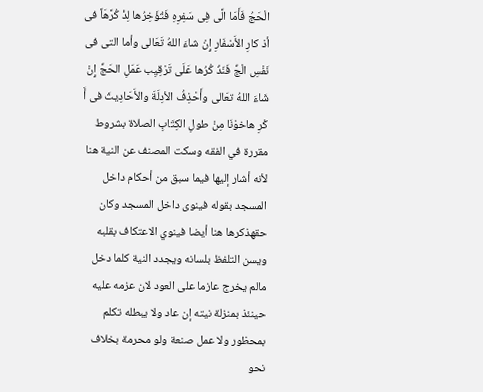الْحَجُ فَأَمَا الَّى فِى سَفِرِهِ فَتُؤَخِرُها لِذْ كُرَّهَاً فى أذ كارِ الأَسْفَارِ إِنْ شاءَ اللهُ تَعَالى وأما التى فى نَفْسِ الْجِّ فَنَذْ كُرُها عَلَى تَرْقِيِب عَمَلِ الحَجِّ إِنْ شَاءَ اللهُ تعَالى وأَحْذِفُ الأدِلَةَ والأَحَادِيثَ فى أَ كْرِ هاخوْنَا مِنْ طولِ الكِتَابِ الصلاة بشروط مقررة في الفقه وسكت المصنف عن النية هنا لأنه أشار إليها فيما سبق من أحكام داخل المسجد بقوله فينوى داخل المسجد وكان حقهذكرها هنا أيضا فينوي الاعتكاف بقلبه ويسن التلفظ بلسانه ويجدد النية كلما دخل مالم يخرج عازما على العود لان عزمه عليه حينئذ بمنزلة نيته إن عاد ولا يبطله تكلم بمحظور ولا عمل صنعة ولو محرمة بخلاف نحو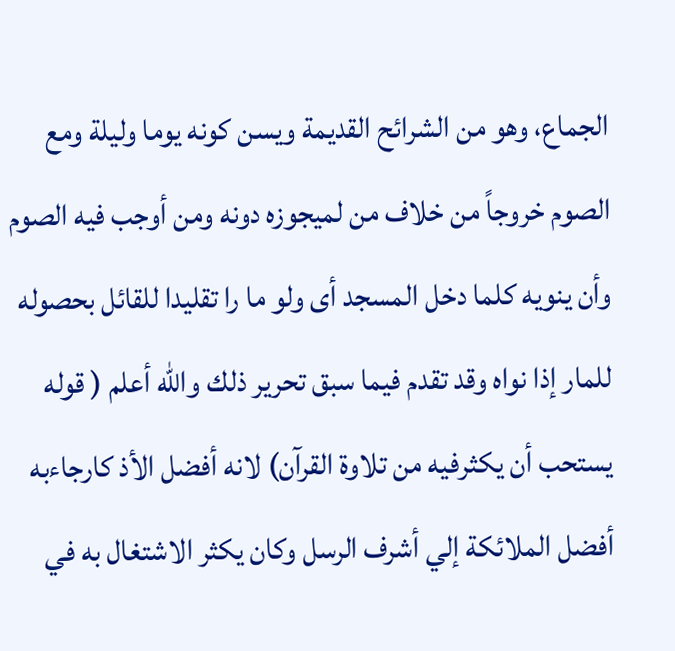الجماع، وهو من الشرائح القديمة ويسن كونه يوما وليلة ومع الصوم خروجاً من خلاف من لميجوزه دونه ومن أوجب فيه الصوم وأن ينويه كلما دخل المسجد أى ولو ما را تقليدا للقائل بحصوله للمار إذا نواه وقد تقدم فيما سبق تحرير ذلك والله أعلم ( قوله يستحب أن يكثرفيه من تلاوة القرآن) لانه أفضل الأذ كارجاءبه أفضل الملائكة إلي أشرف الرسل وكان يكثر الاشتغال به في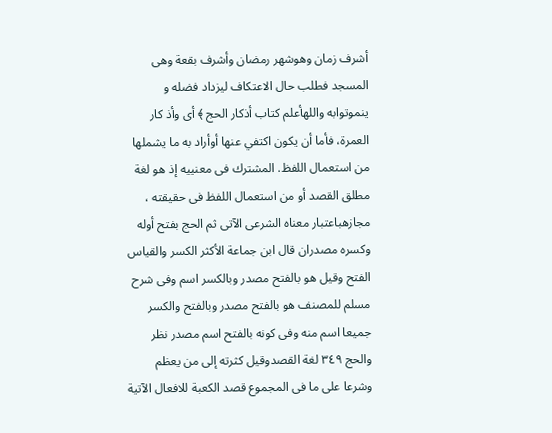أشرف زمان وهوشهر رمضان وأشرف بقعة وهى المسجد فطلب حال الاعتكاف ليزداد فضله و ینموتوابه واللهأعلم كتاب أذكار الحج ﴾ أى وأذ كار العمرة، فأما أن يكون اكتفي عنها أوأراد به ما يشملها من استعمال اللفظ. المشترك فى معنييه إذ هو لغة مطلق القصد أو من استعمال اللفظ فى حقيقته ، مجازهباعتبار معناه الشرعى الآتى ثم الحج بفتح أوله وكسره مصدران قال ابن جماعة الأكثر الكسر والقياس الفتح وقيل هو بالفتح مصدر وبالكسر اسم وفى شرح مسلم للمصنف هو بالفتح مصدر وبالفتح والكسر جميعا اسم منه وفى كونه بالفتح اسم مصدر نظر والحج ٣٤٩ لغة القصدوقيل كثرته إلى من يعظم وشرعا على ما فى المجموع قصد الكعبة للافعال الآتية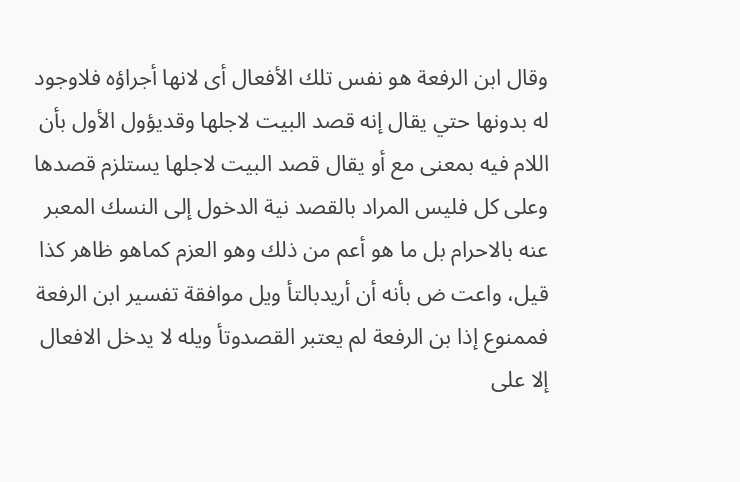وقال ابن الرفعة هو نفس تلك الأفعال أى لانها أجراؤه فلاوجود له بدونها حتي يقال إنه قصد البيت لاجلها وقديؤول الأول بأن اللام فيه بمعنى مع أو يقال قصد البيت لاجلها يستلزم قصدها وعلى كل فليس المراد بالقصد نية الدخول إلى النسك المعبر عنه بالاحرام بل ما هو أعم من ذلك وهو العزم كماهو ظاهر كذا قيل، واعت ض بأنه أن أريدبالتأ ويل موافقة تفسير ابن الرفعة فممنوع إذا بن الرفعة لم يعتبر القصدوتأ ويله لا يدخل الافعال إلا على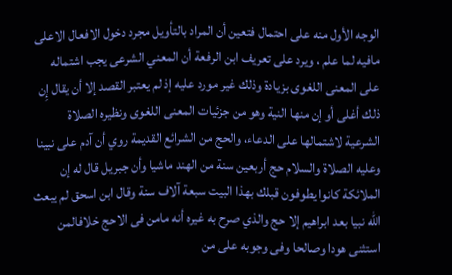الوجه الأول منه على احتمال فتعين أن المراد بالتأويل مجرد دخول الافعال الاعلى مافيه لما علم ، ويرد على تعريف ابن الرفعة أن المعني الشرعى يجب اشتماله على المعنى اللغوى بزيادة وذلك غير مورد عليه إذ لم يعتبر القصد إلا أن يقال إِن ذلك أغلى أو إن منها النية وهو من جزئيات المعنى اللغوى ونظيره الصلاة الشرعية لاشتمالها على الدعاء، والحج من الشرائع القديمة روي أن آدم على نبينا وعليه الصلاة والسلام حج أربعين سنة من الهند ماشيا وأن جبريل قال له إن الملائكة كانوا يطوفون قبلك بهذا البيت سبعة آلاف سنة وقال ابن اسحق لم يبعث الله نبيا بعد ابراهيم إلا حج والذي صرح به غيره أنه مامن فى الاحج خلافالمن استثنى هودا وصالحا وفى وجوبه على من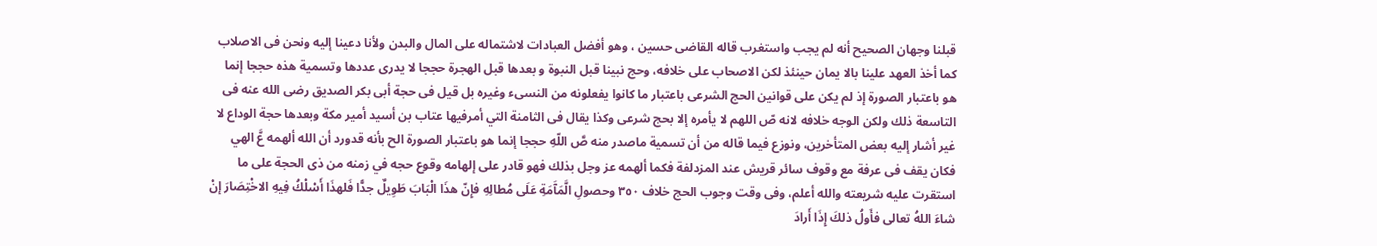قبلنا وجهان الصحيح أنه لم يجب واستغرب قاله القاضى حسين ، وهو أفضل العبادات لاشتماله على المال والبدن ولأنا دعينا إليه ونحن فى الاصلاب كما أخذ العهد علينا بالا يمان حينئذ لكن الاصحاب على خلافه، وحج نبينا قبل النبوة و بعدها قبل الهجرة حججا لا يدرى عددها وتسمية هذه حججا إنما هو باعتبار الصورة إذ لم يكن على قوانين الحج الشرعى باعتبار ما كانوا يفعلونه من النسىء وغيره بل قيل فى حجة أبى بكر الصديق رضى الله عنه فى التاسعة ذلك ولكن الوجه خلافه لانه صّ اللهم لا يأمره إلا بحج شرعى وكذا يقال فى الثامنة التي أمرفيها عتاب بن أسيد أمير مكة وبعدها حجة الوداع لا غير أشار إليه بعض المتأخرين، ونوزع فيما قاله من أن تسمية ماصدر منه صَّ اللّهِ حججا إنما هو باعتبار الصورة الح بأنه قدورد أن الله ألهمه عَّ الهي فكان يقف فى عرفة مع وقوف سائر قريش عند المزدلفة فكما ألهمه عز وجل بذلك فهو قادر على إلهامه وقوع حجه في زمنه من ذى الحجة على ما استقرت عليه شريعته والله أعلم، وفى وقت وجوب الحج خلاف ٣٥٠ وحصولِ الَّمَآَمَةِ عَلَى مُطالِهِ فإِنّ هذَا الْبَابَ طَوِيلٌ جدًّا فَلهذَا أَسْلْكُ فِيهِ الاخْتِصَارَ إنْ شاءَ اللهُ تعالى فأَولُ ذلكَ إِذَا أَرادَ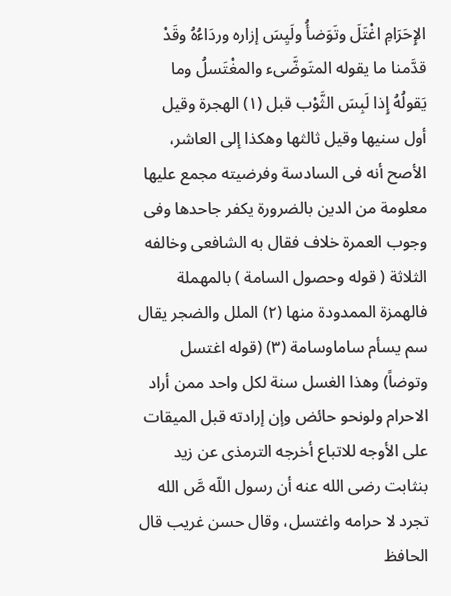الإِحَرَامِ اغْتَلَ وتَوَضأُ ولَيِسَ إزاره وردَاءُهُ وقَدْ قدَّمنا ما يقوله المتَوضَّىء والمغْتَسلُ وما يَقولُهُ إِذا لَبِسَ الثَّوْب قبل (١) الهجرة وقيل أول سنيها وقيل ثالثها وهكذا إلى العاشر، الأصح أنه فى السادسة وفرضيته مجمع عليها معلومة من الدين بالضرورة يكفر جاحدها وفى وجوب العمرة خلاف فقال به الشافعى وخالفه الثلاثة ( قوله وحصول السامة ) بالمهملة فالهمزة الممدودة منها (٢) الملل والضجر يقال سم يسأم ساماوسامة (٣) (قوله اغتسل وتوضاً) وهذا الغسل سنة لكل واحد ممن أراد الاحرام ولونحو حائض وإن إرادته قبل الميقات على الأوجه للاتباع أخرجه الترمذى عن زيد بنثابت رضى الله عنه أن رسول اللّه صَّ الله تجرد لا حرامه واغتسل، وقال حسن غريب قال الحافظ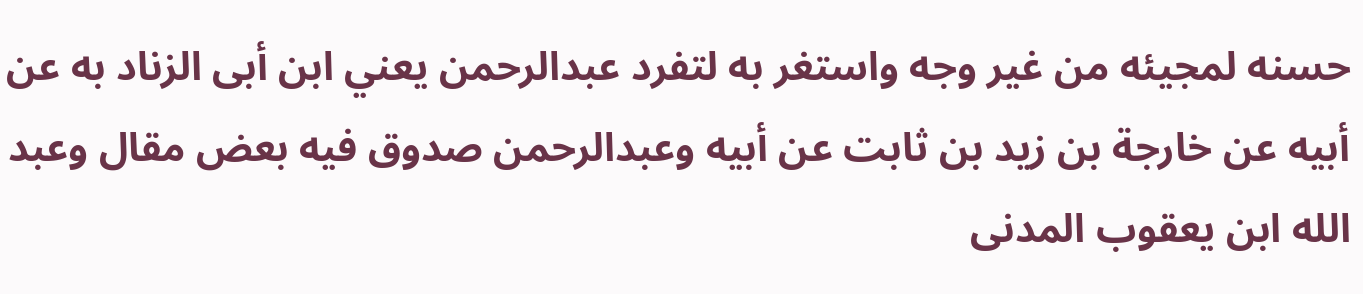حسنه لمجيئه من غير وجه واستغر به لتفرد عبدالرحمن يعني ابن أبى الزناد به عن أبيه عن خارجة بن زيد بن ثابت عن أبيه وعبدالرحمن صدوق فيه بعض مقال وعبد الله ابن يعقوب المدنى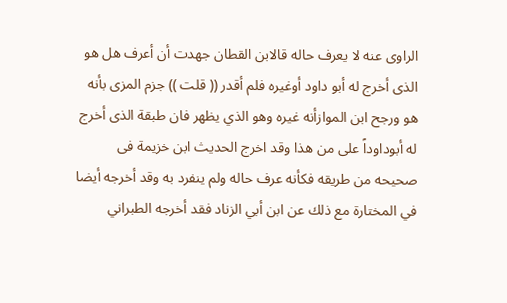الراوى عنه لا يعرف حاله قالابن القطان جهدت أن أعرف هل هو الذى أخرج له أبو داود أوغيره فلم أقدر (( قلت )) جزم المزى بأنه هو ورجح ابن الموازأنه غيره وهو الذي يظهر فان طبقة الذى أخرج له أبوداوداً على من هذا وقد اخرج الحديث ابن خزيمة فى صحيحه من طريقه فكأنه عرف حاله ولم ينفرد به وقد أخرجه أيضا في المختارة مع ذلك عن ابن أبي الزناد فقد أخرجه الطبراني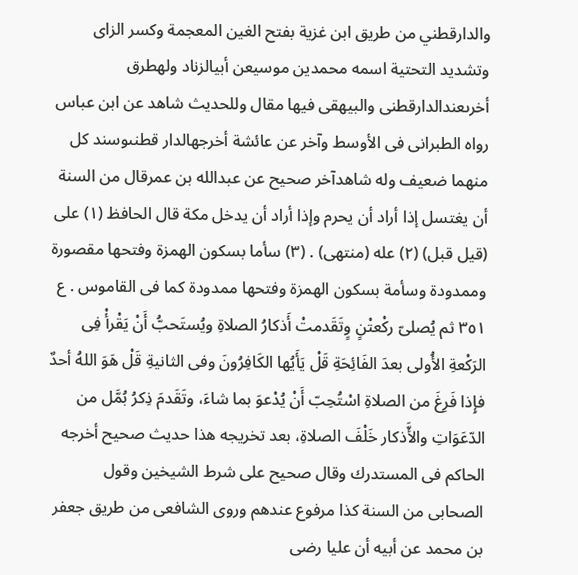والدارقطني من طريق ابن غزية بفتح الغين المعجمة وكسر الزاى وتشديد التحتية اسمه محمدین موسیعن أبيالزناد ولهطرق أخرىعندالدارقطنى والبيهقى فيها مقال وللحديث شاهد عن ابن عباس رواه الطبرانى فى الأوسط وآخر عن عائشة أخرجهالدار قطنىوسند كل منهما ضعيف وله شاهدآخر صحيح عن عبدالله بن عمرقال من السنة أن يغتسل إذا أراد أن يحرم وإذا أراد أن يدخل مكة قال الحافظ (١) على (قيل قبل) (٢) عله (منتهى) . (٣) سأما بسكون الهمزة وفتحها مقصورة وممدودة وسأمة بسكون الهمزة وفتحها ممدودة كما فى القاموس . ع ٣٥١ ثم يُصلىّ ركْعتْنٍ وٍتَقَدمتْ أَذكارُ الصلاةِ ويُستَحبُّ أَنْ يَقْرأْ فِى الرَكْعةِ الأُولى بعدَ الفَائِحَةِ قَلْ يَأَيُها الكَافِرُونَ وفى الثانيةِ قَلْ هَوَ اللهُ أحدٌ فإِذا فَرِغَ من الصلاةِ اسْتُحِبّ أَنْ يُدْعوَ بما شاءَ، وتَقَدمَ ذِكرُ بُمَّل من الدّعَوَاتِ والأَّذكار خَلْفَ الصلاةِ، بعد تخريجه هذا حديث صحيح أخرجه الحاكم فى المستدرك وقال صحيح على شرط الشيخين وقول الصحابى من السنة كذا مرفوع عندهم وروى الشافعى من طريق جعفر بن محمد عن أبيه أن عليا رضى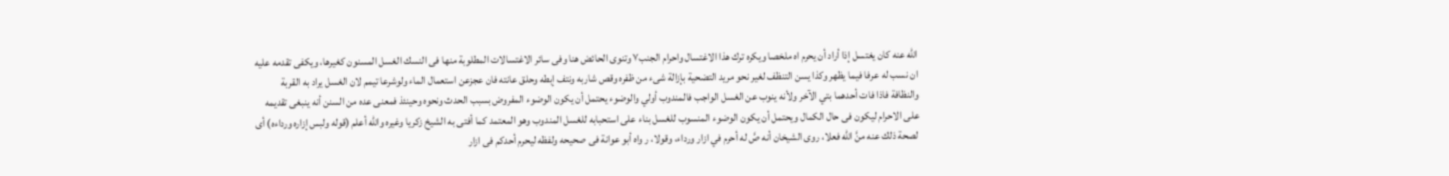الله عنه كان يغتسل إذا أراد أن يحرم اه ملخصا ويكره ترك هذا الاغتسال واحرام الجنب٧ وتنوى الحائض هنا وفى سائر الاغتسالات المطلوبة منها فى النسك الغسل المسنون كغيرها، ويكفى تقدمه عليه ان نسب له عرفا فيما يظهر وكذا يسن التنظف لغير نحو مريد التضحية بإزالة شىء من ظفره وقص شاربه ونتف إبطه وحلق عانته فان عجزعن استعمال الماء ولوشرعا تيمم لان الغسل يراد به القربة والنظافة فاذا فات أحدهما بتي الآخر ولأنه ينوب عن الغسل الواجب فالمندوب أولي والوضوء يحتمل أن يكون الوضوء المفروض بسبب الحدث ونحوه وحينئذ فمعنى عده من السنن أنه ينبغى تقديمه على الاحرام ليكون فى حال الكمال ويحتمل أن يكون الوضوء المنسوب للغسل بناء على استحبابه للغسل المندوب وهو المعتمد كما أفتى به الشيخ زكريا وغيره والله أعلم (قوله ولبس إزاره ورداءه) أى لصحة ذلك عنه منَّ الله فعلا، روى الشيخان أنه صَّ له أحرم في ازار ورداء، وقولا، ر واه أبو عوانة فى صحيحه ولفظه ليحرم أحدكم فى ازار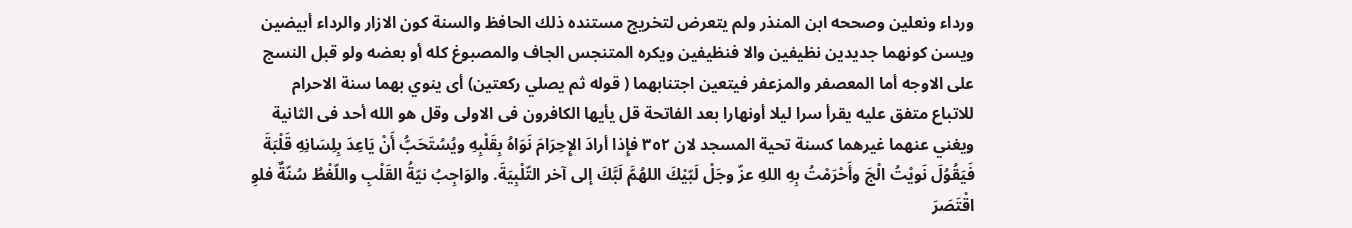ورداء ونعلين وصححه ابن المنذر ولم يتعرض لتخريج مستنده ذلك الحافظ والسنة كون الازار والرداء أبيضين ويسن كونهما جديدين نظيفين والا فنظيفين ويكره المتنجس الجاف والمصبوغ كله أو بعضه ولو قبل النسج على الاوجه أما المعصفر والمزعفر فيتعين اجتنابهما ( قوله ثم يصلي ركعتين) أى ينوي بهما سنة الاحرام للاتباع متفق عليه يقرأ سرا ليلا أونهارا بعد الفاتحة قل يأيها الكافرون فى الاولى وقل هو الله أحد فى الثانية ويغني عنهما غيرهما كسنة تحية المسجد لان ٣٥٢ فإِذا أرادَ الإِحِرَامَ نَوَاهُ بِقَلْبِهِ ويُسُتَحَبُّ أَنْ يَاعِدَ بِلِسَانِهِ قَلْبَةَ فَيَقُوُلَ نَويْتُ الْجَ وأَحْرَمْتُ بِهِ اللهِ عزّ وجَلْ لَبّيْكَ اللهُمَّ لَبَّكَ إلى آخر التّلْبِيَةَ. والوَاجِبُ نيّةُ القَلْبِ واللّغْطُ سُنّةٌ فلوِ اقْتَصَرَ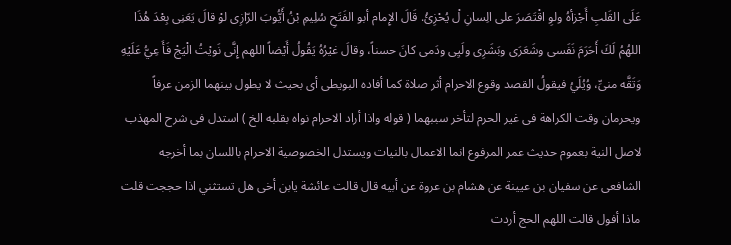عَلَى القَلبِ أَجْزأهُ ولوِ اقْتَصَرَ على الِسانِ لْ يُحْزِئُ. قَالَ الإِمام أبو الفَتَحِ سُلِيمِ بْنُ أَيُّوبَ الرّازِى لوْ قالَ يَعَنِى بِعْدَ هُذَا اللهُمُ لَكَ أَحَرَمَ نَفَسى وشَعَرَى وبَشَرِى ولَيِى ودَمى كانَ حسناً، وقالَ غيْرُهُ يَقُولُ أَيْضاً اللهم إِنَّى نَويْتُ الْيَجْ فَأَ عِيُّ عَلَيْهِ وَتَقَّه منىِّ، وُيُلَيُ فيقولُ القصد وقوع الاحرام أثر صلاة كما أفاده البويطى أى بحيث لا يطول بينهما الزمن عرفاً ويحرمان وقت الكراهة فى غير الحرم لتأخر سببهما ( قوله واذا أراد الاحرام نواه بقلبه الخ ) استدل فى شرح المهذب لاصل النية بعموم حديث عمر المرفوع انما الاعمال بالنيات ويستدل الخصوصية الاحرام باللسان بما أخرجه الشافعى عن سفيان بن عيينة عن هشام بن عروة عن أبيه قال قالت عائشة يابن أخى هل تستثني اذا حججت قلت ماذا أفول قالت اللهم الحج أردت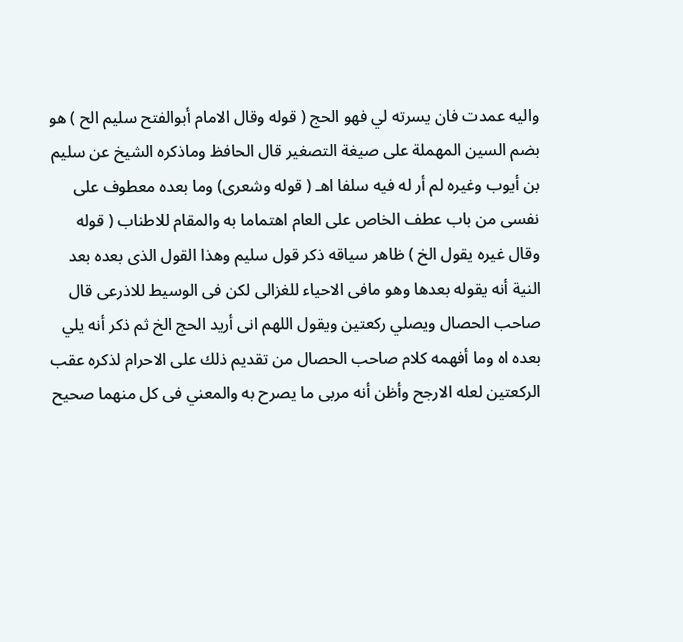واليه عمدت فان يسرته لي فهو الحج ( قوله وقال الامام أبوالفتح سليم الح ) هو بضم السين المهملة على صيغة التصغير قال الحافظ وماذكره الشيخ عن سليم بن أيوب وغيره لم أر له فيه سلفا اهـ ( قوله وشعرى) وما بعده معطوف على نفسى من باب عطف الخاص على العام اهتماما به والمقام للاطناب ( قوله وقال غيره يقول الخ ) ظاهر سياقه ذكر قول سليم وهذا القول الذى بعده بعد النية أنه يقوله بعدها وهو مافى الاحياء للغزالى لكن فى الوسيط للاذرعى قال صاحب الحصال ويصلي ركعتين ويقول اللهم انى أريد الحج الخ ثم ذكر أنه يلي بعده اه وما أفهمه كلام صاحب الحصال من تقديم ذلك على الاحرام لذكره عقب الركعتين لعله الارجح وأظن أنه مربى ما يصرح به والمعني فى كل منهما صحيح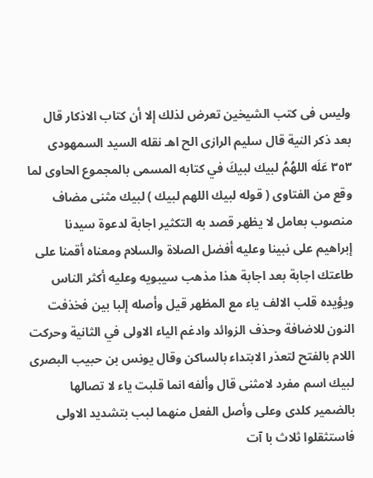وليس فى كتب الشيخين تعرض لذلك إلا أن كتاب الاذكار قال بعد ذكر النية قال سليم الرازى الح اهـ نقله السيد السمهودی ٣٥٣ عَلَه اللهُمُ لبيك لبيكَ في كتابه المسمى بالمجموع الحاوى لما وقع من الفتاوى ( قوله لبيك اللهم لبيك ) لبيك مثنی مضاف منصوب بعامل لا یظهر قصد به التکثیر اجابة لدعوة سیدنا إبراهيم على نبينا وعليه أفضل الصلاة والسلام ومعناه أقمنا على طاعتك اجابة بعد اجابة هذا مذهب سيبويه وعليه أكثر الناس ويؤيده قلب الالف ياء مع المظهر قيل وأصله إلبا بين فخذفت النون للاضافة وحذف الزوائد وادغم الياء الاولى في الثانية وحركت اللام بالفتح لتعذر الابتداء بالساكن وقال يونس بن حبيب البصرى لبيك اسم مفرد لامثنى قال وألفه انما قلبت ياء لا تصالها بالضمير كلدى وعلى وأصل الفعل منهما لبب بتشديد الاولى فاستثقلوا ثلاث با آت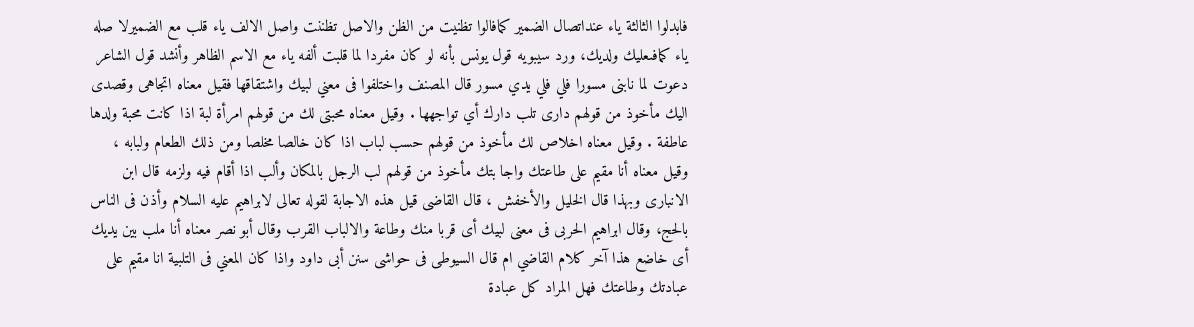فابدلوا الثالثة ياء عنداتصال الضمير كمافالوا تظنيت من الظن والاصل تظننت واصل الالف ياء قلب مع الضميرلا صله ياء كمافىعليك ولديك، ورد سيبويه قول يونس بأنه لو كان مفردا لما قلبت ألفه ياء مع الاسم الظاهر وأنشد قول الشاعر دعوت لما نابنى مسورا فلي فلي يدي مسور قال المصنف واختلفوا فى معني لبيك واشتقاقها فقيل معناه اتجاهى وقصدى اليك مأخوذ من قولهم دارى تلب دارك أي تواجهها . وقيل معناه محبتى لك من قولهم امرأة لبة اذا كانت محبة ولدها عاطفة . وقيل معناه اخلاص لك مأخوذ من قولهم حسب لباب اذا كان خالصا مخلصا ومن ذلك الطعام ولبابه ، وقيل معناه أنا مقيم على طاعتك واجا بتك مأخوذ من قولهم لب الرجل بالمكان وألب اذا أقام فيه ولزمه قال ابن الانبارى وبهذا قال الخليل والأخفش ، قال القاضى قيل هذه الاجابة لقوله تعالى لابراهيم عليه السلام وأذن فى الناس بالحج، وقال ابراهيم الحربى فى معنى لبيك أى قربا منك وطاعة والالباب القرب وقال أبو نصر معناه أنا ملب بين يديك أى خاضع هذا آخر كلام القاضي ام قال السيوطى فى حواشى سنن أبى داود واذا كان المعني فى التلبية انا مقيم على عبادتك وطاعتك فهل المراد كل عبادة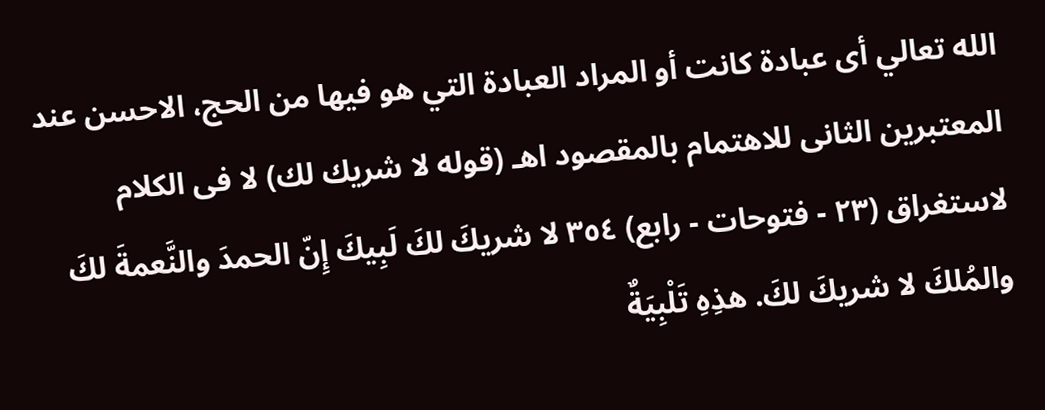الله تعالي أى عبادة كانت أو المراد العبادة التي هو فيها من الحج، الاحسن عند المعتبرين الثانى للاهتمام بالمقصود اهـ (قوله لا شريك لك) لا فى الكلام لاستغراق (٢٣ - فتوحات - رابع) ٣٥٤ لا شريكَ لكَ لَبِيكَ إِنّ الحمدَ والنَّعمةَ لكَ والمُلكَ لا شريكَ لكَ. هذِهِ تَلْبِيَةٌ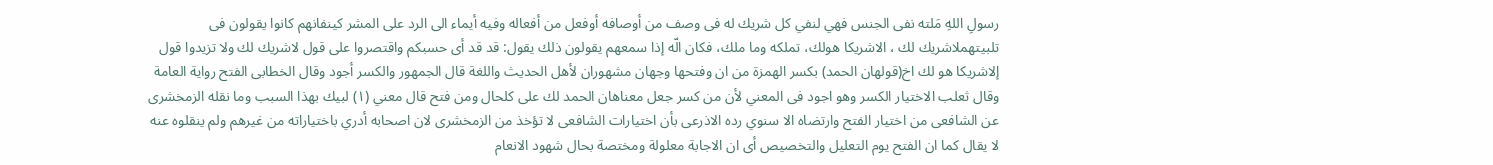رسولِ اللهِ مَلته نفى الجنس فهي لنفي كل شريك له فى وصف من أوصافه أوفعل من أفعاله وفيه أيماء الى الرد على المشر کینفانهم كانوا يقولون فى تلبيتهملاشريك لك ، الاشريكا هولك، تملكه وما ملك، فكان الّه إذا سمعهم يقولون ذلك يقول: قد قد أى حسبكم واقتصروا على قول لاشريك لك ولا تزيدوا قول إلاشريكا هو لك اخ(قولهان الحمد) بكسر الهمزة من ان وفتحها وجهان مشهوران لأهل الحديث واللغة قال الجمهور والكسر أجود وقال الخطابى الفتح رواية العامة وقال ثعلب الاختيار الكسر وهو اجود فى المعني لأن من كسر جعل معناهان الحمد لك على كلحال ومن فتح قال معني (١) لبيك بهذا السبب وما نقله الزمخشرى عن الشافعى من اختيار الفتح وارتضاه الا سنوي رده الاذرعی بأن اختيارات الشافعى لا تؤخذ من الزمخشرى لان اصحابه أدري باختياراته من غيرهم ولم ينقلوه عنه لا يقال كما ان الفتح يوم التعليل والتخصيص أى ان الاجابة معلولة ومختصة بحال شهود الانعام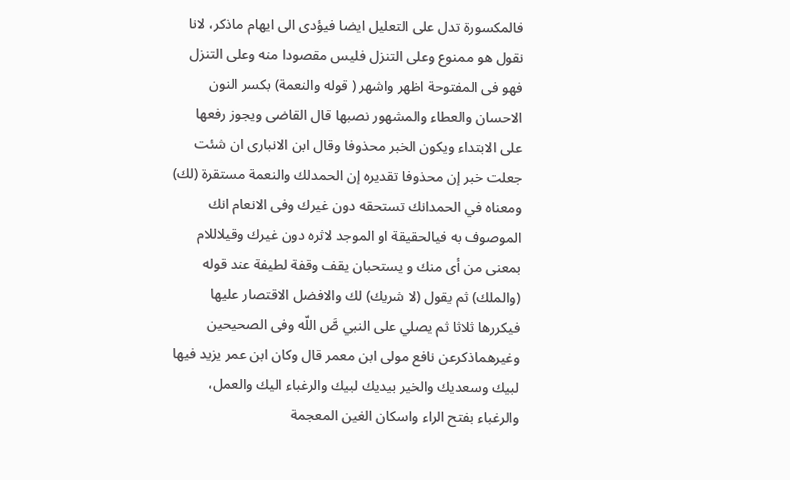فالمكسورة تدل على التعليل ايضا فيؤدى الى ايهام ماذكر، لانا نقول هو ممنوع وعلى التنزل فليس مقصودا منه وعلى التنزل فهو فى المفتوحة اظهر واشهر ( قوله والنعمة) بكسر النون الاحسان والعطاء والمشهور نصبها قال القاضى ويجوز رفعها على الابتداء ويكون الخبر محذوفا وقال ابن الانبارى ان شئت جعلت خبر إن محذوفا تقديره إن الحمدلك والنعمة مستقرة (لك) ومعناه في الحمدانك تستحقه دون غيرك وفى الانعام انك الموصوف به فيالحقيقة او الموجد لاثره دون غیرك وقيلاللام بمعنى من أى منك و يستحبان يقف وقفة لطيفة عند قوله (والملك) ثم يقول (لا شريك) لك والافضل الاقتصار عليها فيكررها ثلاثا ثم يصلي على النبي صَّ اللّه وفى الصحيحين وغيرهماذكرعن نافع مولى ابن معمر قال وكان ابن عمر يزيد فيها لبيك وسعديك والخير بيديك لبيك والرغباء اليك والعمل، والرغباء بفتح الراء واسكان الغين المعجمة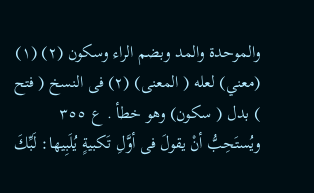والموحدة والمد وبضم الراء وسكون (٢) (١) (معني) لعله ( المعنى) (٢) فى النسخ ( فتح ) بدل ( سكون) وهو خطأ . ع ٣٥٥ ويُستَحِبُّ أنْ يقولَ فى أوَّلِ تَكبيةٍ يُلَبِيها: لَبِّكَ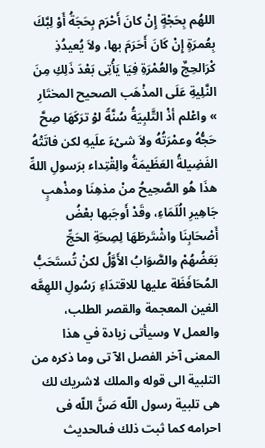اللهُم بِحَجْةٍ إِنْ كانَ أَحْرَم بِحَجَةُ أَوْ لِبَّكَ بِعُمرَةٍ إِنْ كَانَ أَحَرَمَ بها، ولاَ يُعيدُذِ كْرَالحِجٌ والعُمْرَةِ فِيَا يَأْتِى بَعْدَ ذَلِكِ مِنَ النَّلِيةِ عَلَى المذْهَب الصحيح المختَارِ » واعْلم أذْ التَّلبِيَةُ سُنَّةً لوْ ترَكَهَا صِحَّ حَجُّهُ وعمْرَتُهُ ولاَ شىْءَ علَيهِ لكن فاتَتْهُ الفَضِيلةُ العَظَيمَةُ والِقْتِداء برَسولِ اللهِّ هذَا هُو الصَّحِيحُ منْ مذهِنَا ومذْهبٍ جَاهِيرِ الُلَمَاءِ، وقَدْ أَوجَبها بعْضُ أَصْحَابِنَا واشْتَرطَهَا لِصِحَةِ الحَجِّ بَعَضُهُمْ والصَّوَابُ الأَوَّلُ لكنْ تُستَحَبُّ المُحَافَظَة عليها للاقتدَاءِ رَسُولِ اللهِعَّه الغين المعجمة والقصر الطلب، والعمل ٧ وسيأتى زيادة في هذا المعنى آخر الفصل الآ تى وما ذكره من التلبية الى قوله والملك لاشريك لك هى تلبية رسول اللّه صَنَّ اللّه فى احرامه کما ثبت ذلك فىالحديث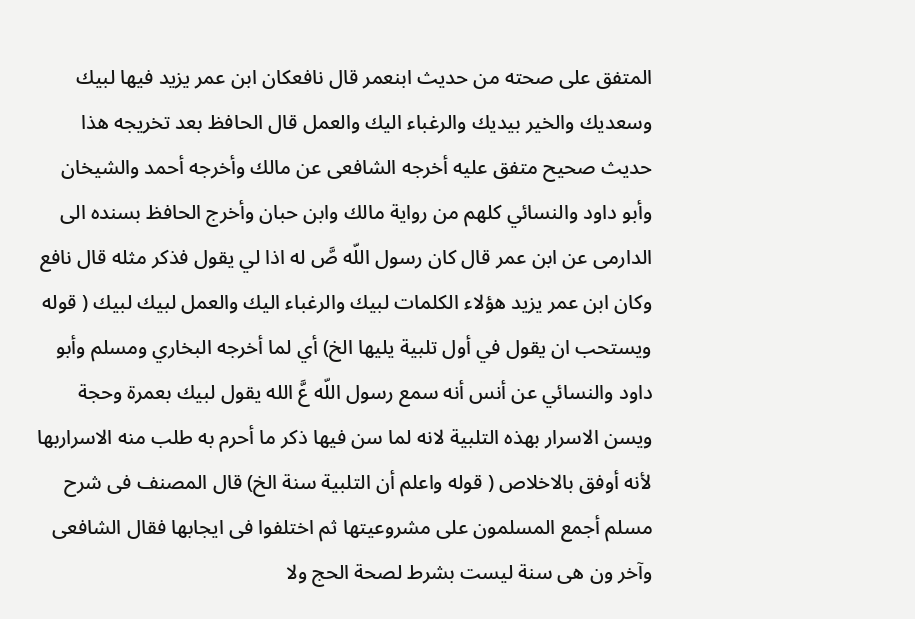المتفق على صحته من حديث ابنعمر قال نافعكان ابن عمر يزيد فيها لبيك وسعديك والخير بيديك والرغباء اليك والعمل قال الحافظ بعد تخريجه هذا حديث صحيح متفق عليه أخرجه الشافعى عن مالك وأخرجه أحمد والشيخان وأبو داود والنسائي كلهم من رواية مالك وابن حبان وأخرج الحافظ بسنده الى الدارمى عن ابن عمر قال كان رسول اللّه صَّ له اذا لي يقول فذكر مثله قال نافع وكان ابن عمر يزيد هؤلاء الكلمات لبيك والرغباء اليك والعمل لبيك لبيك ( قوله ويستحب ان يقول في أول تلبية يليها الخ) أي لما أخرجه البخاري ومسلم وأبو داود والنسائي عن أنس أنه سمع رسول اللّه عَّ الله يقول لبيك بعمرة وحجة ويسن الاسرار بهذه التلبية لانه لما سن فيها ذكر ما أحرم به طلب منه الاسراربها لأنه أوفق بالاخلاص ( قوله واعلم أن التلبية سنة الخ) قال المصنف فى شرح مسلم أجمع المسلمون على مشروعيتها ثم اختلفوا فى ايجابها فقال الشافعى وآخر ون هى سنة ليست بشرط لصحة الحج ولا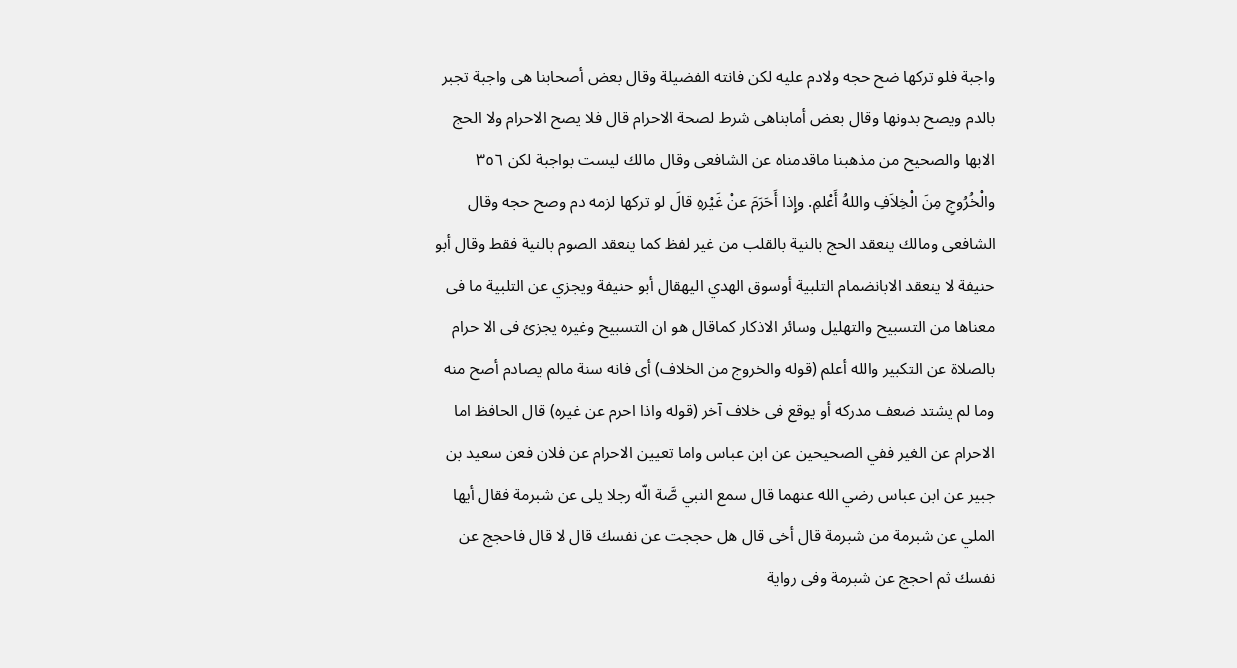واجبة فلو تركها ضح حجه ولادم عليه لكن فانته الفضيلة وقال بعض أصحابنا هى واجبة تجبر بالدم ويصح بدونها وقال بعض أمابناهى شرط لصحة الاحرام قال فلا يصح الاحرام ولا الحج الابها والصحيح من مذهبنا ماقدمناه عن الشافعى وقال مالك ليست بواجبة لكن ٣٥٦ والْخُرُوجِ مِنَ الْخِلاَفِ واللهُ أَعْلمِ. وإِذا أَحَرَمَ عنْ غَيْرهِ قالَ لو تركها لزمه دم وصح حجه وقال الشافعى ومالك ينعقد الحج بالنية بالقلب من غير لفظ كما ينعقد الصوم بالنية فقط وقال أبو حنيفة لا ينعقد الابانضمام التلبية أوسوق الهدي اليهقال أبو حنيفة ويجزي عن التلبية ما فى معناها من التسبيح والتهليل وسائر الاذكار كماقال هو ان التسبيح وغيره يجزئ فى الا حرام بالصلاة عن التكبير والله أعلم (قوله والخروج من الخلاف) أى فانه سنة مالم يصادم أصح منه وما لم يشتد ضعف مدركه أو يوقع فى خلاف آخر (قوله واذا احرم عن غيره) قال الحافظ اما الاحرام عن الغير ففي الصحيحين عن ابن عباس واما تعيين الاحرام عن فلان فعن سعيد بن جبير عن ابن عباس رضي الله عنهما قال سمع النبي صَّة الّه رجلا يلى عن شبرمة فقال أيها الملي عن شبرمة من شبرمة قال أخى قال هل حججت عن نفسك قال لا قال فاحجج عن نفسك ثم احجج عن شبرمة وفى رواية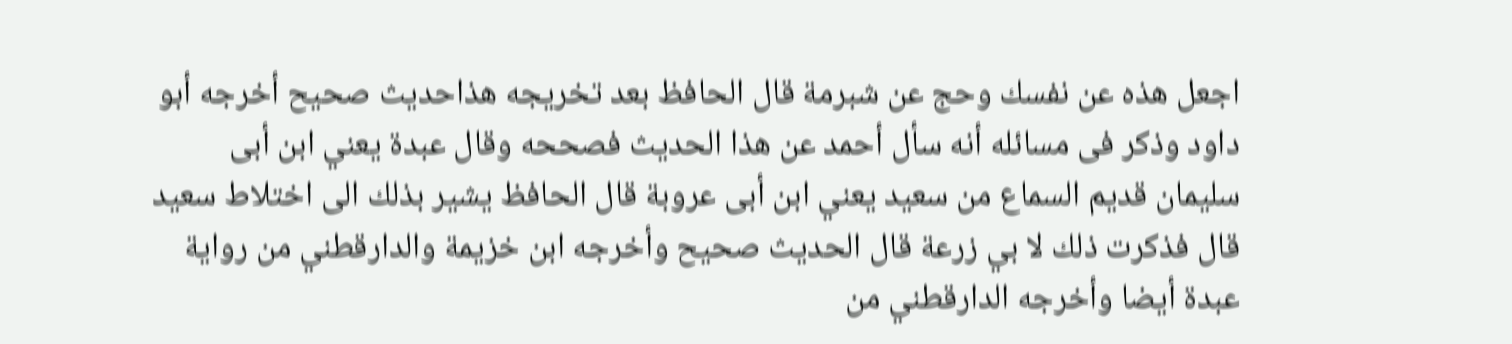اجعل هذه عن نفسك وحج عن شبرمة قال الحافظ بعد تخريجه هذاحديث صحيح أخرجه أبو داود وذكر فى مسائله أنه سأل أحمد عن هذا الحديث فصححه وقال عبدة يعني ابن أبى سليمان قديم السماع من سعيد يعني ابن أبى عروبة قال الحافظ يشير بذلك الى اختلاط سعيد قال فذكرت ذلك لا بي زرعة قال الحديث صحيح وأخرجه ابن خزيمة والدارقطني من رواية عبدة أيضا وأخرجه الدارقطني من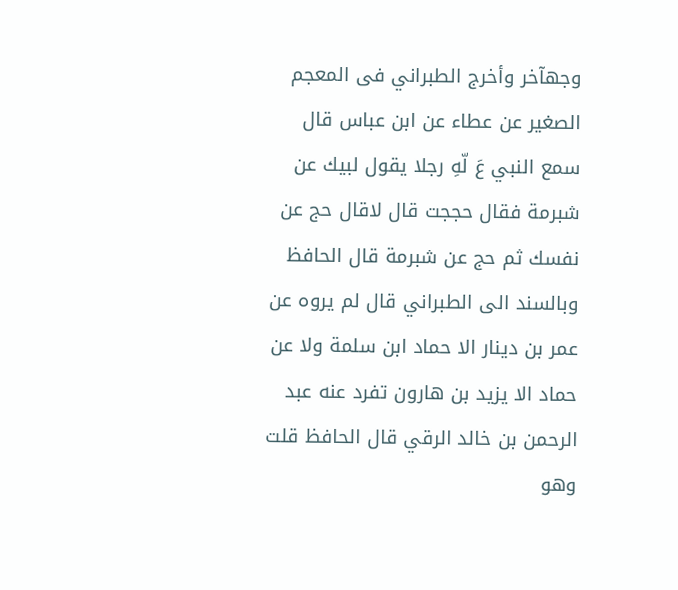وجهآخر وأخرج الطبراني فى المعجم الصغير عن عطاء عن ابن عباس قال سمع النبي عَ لّهِ رجلا يقول لبيك عن شبرمة فقال حججت قال لاقال حج عن نفسك ثم حج عن شبرمة قال الحافظ وبالسند الى الطبراني قال لم يروه عن عمر بن دينار الا حماد ابن سلمة ولا عن حماد الا يزيد بن هارون تفرد عنه عبد الرحمن بن خالد الرقي قال الحافظ قلت وهو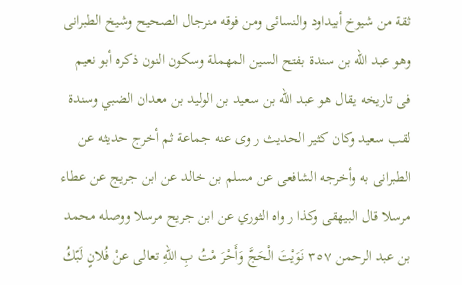ثقة من شيوخ أبيداود والنسائی ومن فوقه منرجال الصحيح وشيخ الطبرانى وهو عبد الله بن سندة بفتح السين المهملة وسكون النون ذكره أبو نعيم فى تاريخه يقال هو عبد الله بن سعيد بن الوليد بن معدان الضبي وسندة لقب سعید وکان کثیر الحديث ر وى عنه جماعة ثم أخرج حديثه عن الطبرانى به وأخرجه الشافعى عن مسلم بن خالد عن ابن جريج عن عطاء مرسلا قال البيهقى وكذا ر واه الثوري عن ابن جريح مرسلا ووصله محمد بن عبد الرحمن ٣٥٧ نَوَيْتَ الْحَجَّ وَأَحْرَ مْتُ بِ اللهِ تعالى عنْ فُلانٍ لَبّكُ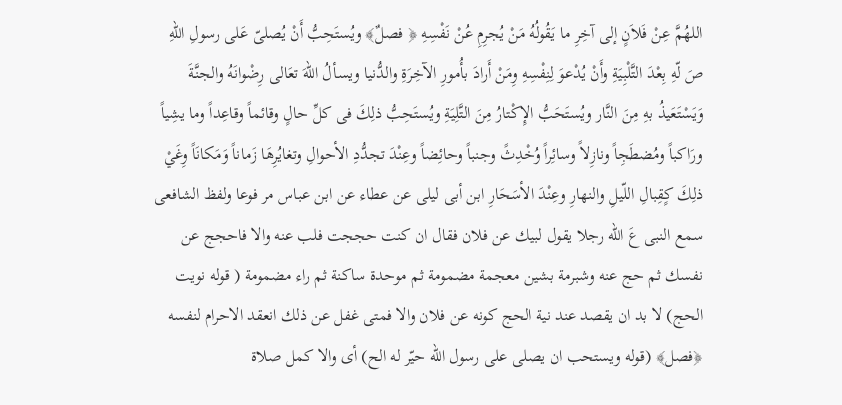اللهُمَّ عِنْ فَلاَنٍ إلى آخِرِ ما يَقُولُهُ مَنْ يُجرِمِ عُنْ نَفْسِهِ ﴿ فصلٌ﴾ ويُستَحِبُّ أَنْ يُصلىّ عَلى رسولِ اللهِ صَ لّهِ بِعْدَ التَّلْبِيَةِ وأَنْ يُدْعوَ لِنِفْسِهِ وِمَنْ أَرادَ بأُمورِ الآخِرَةِ والدُّنيا ويسألُ اللهَ تعَالى رِضْوانَهُ والجنَّةَ وَيَسْتَعَيذُ بهِ مِنَ النَّار ويُستَحَبُّ الإِكْتارُ مِنَ التَّلِيَةِ ويُستَحِبُّ ذلِكَ فى كلِّ حالٍ وقائماً وقاعِداً وما يشِياً ورَاكباً ومُضطَجِاً ونازِلاً وسائِراً وُخْدِثً وجنباً وحائِضاً وعِنْدَ تجدُّدِ الأحوالِ وتغايُرِهَا زَماناً وَمَكانَاً وِغَيْ ذلِكَ كٍقِبالِ اللّيلِ والنهارِ وعِنْدَ الأسَحَارِ ابن أبى ليلى عن عطاء عن ابن عباس مر فوعا ولفظ الشافعى سمع النبى عَ اللّه رجلا يقول لبيك عن فلان فقال ان كنت حججت فلب عنه والا فاحجج عن نفسك ثم حج عنه وشبرمة بشين معجمة مضمومة ثم موحدة ساكنة ثم راء مضمومة ( قوله نويت الحج) لا بد ان يقصد عند نية الحج كونه عن فلان والا فمتى غفل عن ذلك انعقد الاحرام لنفسه ﴿فصل﴾ (قوله ويستحب ان يصلى على رسول الله حيّر له الح) أى والا كمل صلاة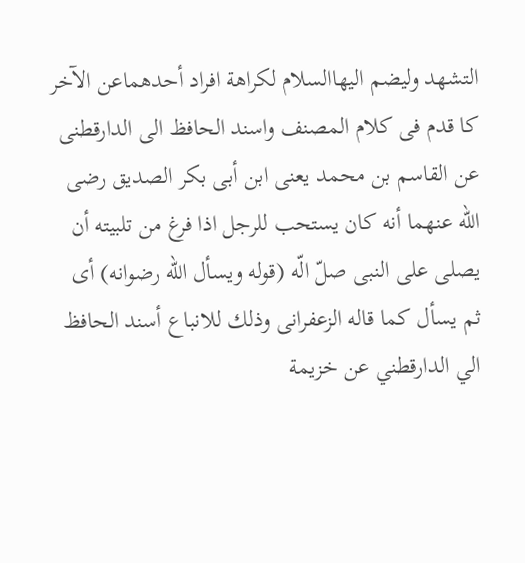التشهد وليضم اليهاالسلام لكراهة افراد أحدهماعن الآخر کا قدم فی کلام المصنف واسند الحافظ الى الدارقطنى عن القاسم بن محمد يعنى ابن أبى بكر الصديق رضى الله عنهما أنه كان يستحب للرجل اذا فرغ من تلبيته أن يصلى على النبى صلّ الّه (قوله ويسأل الله رضوانه) أى ثم يسأل كما قاله الزعفرانى وذلك للانباع أسند الحافظ الي الدارقطني عن خزيمة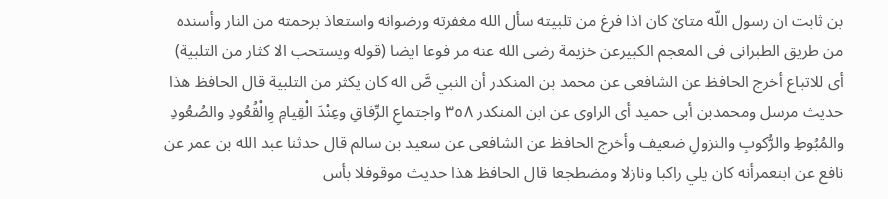بن ثابت ان رسول اللّه متاێ کان اذا فرغ من تلبيته سأل الله مغفرته ورضوانه واستعاذ برحمته من النار وأسنده من طريق الطبرانى فى المعجم الكبيرعن خزيمة رضى الله عنه مر فوعا ايضا (قوله ويستحب الا كثار من التلبية) أى للاتباع أخرج الحافظ عن الشافعى عن محمد بن المنكدر أن النبي صَّ اله كان يكثر من التلبية قال الحافظ هذا حديث مرسل ومحمدبن أبى حميد أى الراوى عن ابن المنكدر ٣٥٨ واجتماعِ الرِّفاقِ وعِنْدَ الْقِيامِ وِالْقُعُودِ والصُعُودِ والمُبُوطِ والرُّكوبِ والنزولِ ضعيف وأخرج الحافظ عن الشافعى عن سعيد بن سالم قال حدثنا عبد الله بن عمر عن نافع عن ابنعمرأنه كان يلي راكبا ونازلا ومضطجعا قال الحافظ هذا حديث موقوفلا بأس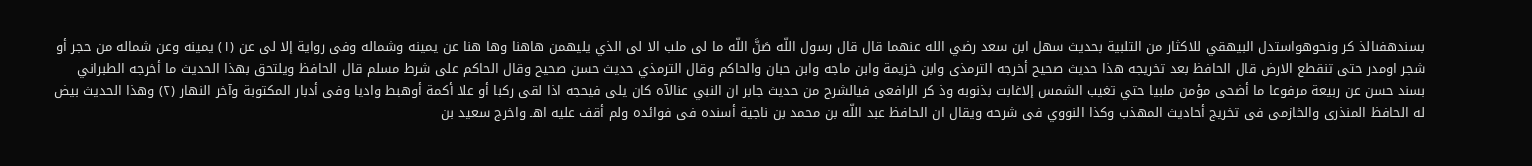بسندهفىالذ کر ونحوهواستدل البيهقي للاكثار من التلبية بحديث سهل ابن سعد رضي الله عنهما قال قال رسول اللّه صَنَّ اللّه ما لى ملب الا لى الذي يليهمن هاهنا وها هنا عن يمينه وشماله وفى رواية إلا لى عن (١) يمينه وعن شماله من حجر أو شجر اومدر حتى تنقطع الارض قال الحافظ بعد تخريجه هذا حديث صحيح أخرجه الترمذى وابن خزيمة وابن ماجه وابن حبان والحاكم وقال الترمذي حديث حسن صحيح وقال الحاكم على شرط مسلم قال الحافظ ويلتحق بهذا الحديث ما أخرجه الطبراني بسند حسن عن ربيعة مرفوعا ما أضحى مؤمن ملبيا حتي تغيب الشمس إلاغابت بذنوبه وذ کر الرافعی فیالشرح من حديث جابر ان النبي عنالآه كان یلی فیحجه اذا لقى ركبا أو علا أكمة أوهبط واديا وفى أدبار المكتوبة وآخر النهار (٢) وهذا الحديث بيض له الحافظ المنذرى والخازمى فى تخريج أحاديث المهذب وكذا النووي فى شرحه ويقال ان الحافظ عبد اللّه بن محمد بن ناجية أسنده فى فوائده ولم أقف عليه اهـ واخرج سعيد بن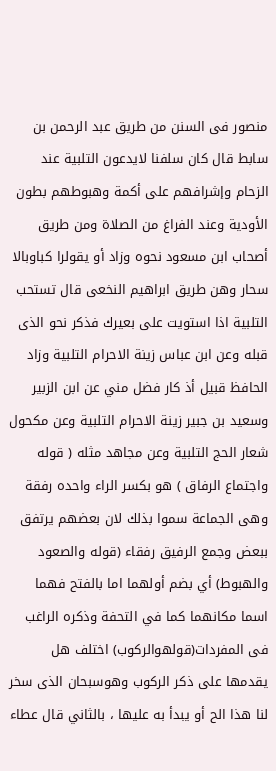منصور فى السنن من طريق عبد الرحمن بن سابط قال كان سلفنا لايدعون التلبية عند الزحام وإشرافهم على أكمة وهبوطهم بطون الأودية وعند الفراغ من الصلاة ومن طريق أصحاب ابن مسعود نحوه وزاد أو يقولرا كباوبالا سحار وهن طريق ابراهيم النخعى قال تستحب التلبية اذا استويت على بعيرك فذكر نحو الذى قبله وعن ابن عباس زينة الاحرام التلبية وزاد الحافظ قبيل أذ كار فضل مني عن ابن الزبير وسعيد بن جبير زينة الاحرام التلبية وعن مكحول شعار الحج التلبية وعن مجاهد مثله ( قوله واجتماع الرفاق ) هو بكسر الراء واحده رفقة وهى الجماعة سموا بذلك لان بعضهم يرتفق ببعض وجمع الرفيق رفقاء (قوله والصعود والهبوط) أي بضم أولهما اما بالفتح فهما اسما مكانهما كما في التحفة وذكره الراغب فى المفردات(قولهوالركوب) اختلف هل يقدمها على ذكر الركوب وهوسبحان الذى سخر لنا هذا الح أو يبدأ به عليها ، بالثاني قال عطاء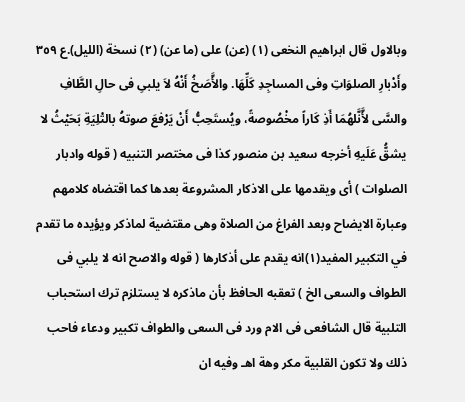وبالاول قال ابراهيم النخعى (١) (عن) على (ما عن) (٢) نسخة (الليل).ع ٣٥٩ وأَدْبارِ الصلوَاتِ وفى المساجِدِ كَلِّهَا. والأَّصَخُ أَنْهُ لاَ يلبىِ فى حالِ الطَّافِ والسَّى لأَّنَّلهُمَا أَذِ كَاراً مخْصُوصةً، ويُستَحِبُّ أَنْ يَرْفعَ صوتهُ بالتْلِيَةِ بَحَيْثُ لا يشقُّ عَلَيهِ أخرجه سعيد بن منصور كذا فى مختصر التنبيه ( قوله وادبار الصلوات ) أى ويقدمها على الاذكار المشروعة بعدها كما اقتضاه كلامهم وعبارة الايضاح وبعد الفراغ من الصلاة وهى مقتضية لماذكر ويؤيده ما تقدم في التكبير المفيد(١)انه يقدم على أذكارها ( قوله والاصح انه لا يلبي فى الطواف والسعى الخ ) تعقبه الحافظ بأن ماذكره لا يستلزم ترك استحباب التلبية قال الشافعى فى الام ورد فى السعى والطواف تكبير ودعاء فاحب ذلك ولا تكون القلبية مكر وهة اهـ وفيه ان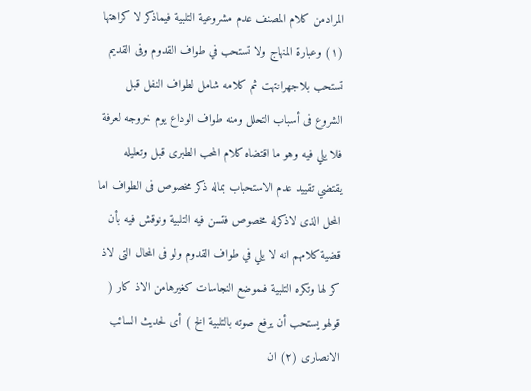المرادمن كلام المصنف عدم مشروعية التلبية فيماذكر لا كراهتها (١) وعبارة المنهاج ولا تستحب في طواف القدوم وفى القديم تستحب بلاجهرانتهت ثم كلامه شامل لطواف النفل قبل الشروع فى أسباب التحلل ومنه طواف الوداع يوم خروجه لعرفة فلا يلي فيه وهو ما اقتضاه كلام المحب الطبرى قبل وتعليله يقتضي تقييد عدم الاستحباب بماله ذكر مخصوص فى الطواف اما المحل الذى لاذكرله مخصوص فتسن فيه التلبية ونوقش فيه بأن قضية كلامهم انه لا يلي في طواف القدوم ولو فى المحال التى لاذ کر لها وتکره التلبية فىموضع النجاسات كغيرهامن الاذ کار ( قولهو يستحب أن يرفع صوته بالتلبية الخ ) أى لحديث السائب الانصارى (٢) ان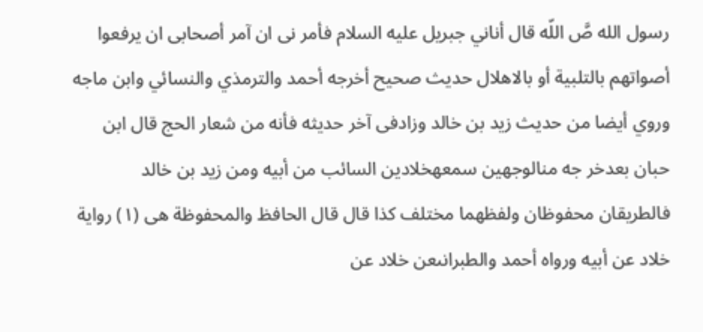رسول الله صَّ اللّه قال أناني جبريل عليه السلام فأمر نى ان آمر أصحابى ان يرفعوا أصواتهم بالتلبية أو بالاهلال حديث صحيح أخرجه أحمد والترمذي والنسائي وابن ماجه وروي أيضا من حديث زيد بن خالد وزادفى آخر حديثه فأنه من شعار الحج قال ابن حبان بعدخر جه منالوجهین سمعهخلادین السائب من أبیه ومن زید بن خالد فالطريقان محفوظان ولفظهما مختلف كذا قال قال الحافظ والمحفوظة هى (١) رواية خلاد عن أبيه ورواه أحمد والطبرانىعن خلاد عن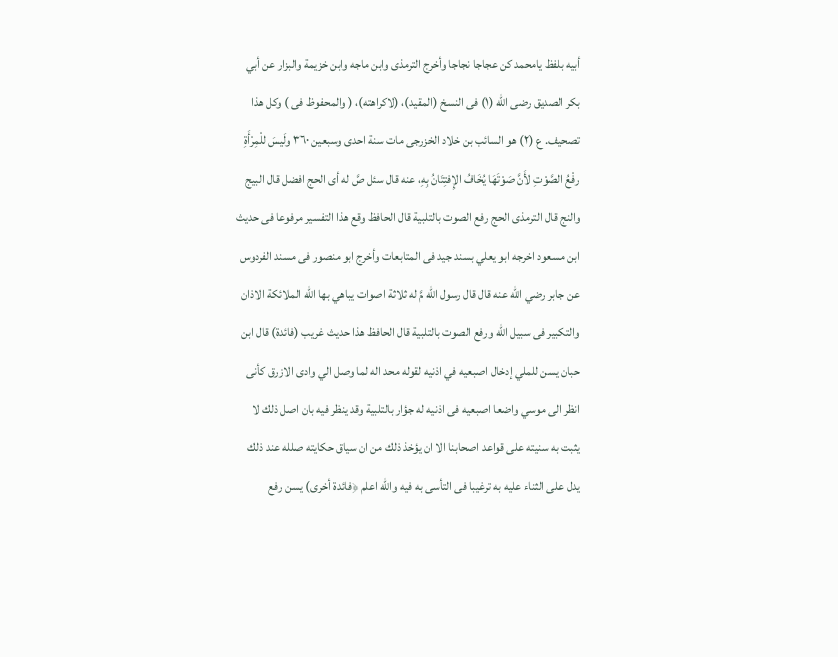أبيه بلفظ یامحمد کن عجاجا نجاجا وأخرج الترمذى وابن ماجه وابن خزيمة والبزار عن أبي بكر الصديق رضى الله (١) فى النسخ (المقيد)، (لاكراهته)، ( والمحفوظ فى ) وكل هذا تصحيف. ع (٢) هو السائب بن خلاد الخزرجى مات سنة احدى وسبعين ٣٦٠ ولَيسَ للْمِرْأَةِ رفْعُ الصَّوْتِ لأَنَّ صَوْتَهَا يُخَافُ الإِفتِتَانُ بِهِ، عنه قال سئل صَّ له أى الحج افضل قال البيج والنج قال الترمذى الحج رفع الصوت بالتلبية قال الحافظ وقع هذا التفسير مرفوعا فى حديث ابن مسعود اخرجه ابو یعلي بسند جيد فى المتابعات وأخرج ابو منصور فی مسند الفردوس عن جابر رضي الله عنه قال قال رسول اللّه مَّ له ثلاثة اصوات يباهي بها الله الملائكة الاذان والتكبير فى سبيل الله ورفع الصوت بالتلبية قال الحافظ هذا حديث غريب (فائدة) قال ابن حبان يسن للملي إدخال اصبعيه في اذنيه لقوله محد اله لما وصل الي وادى الازرق كأنى انظر الى موسي واضعا اصبعيه فى اذنيه له جؤار بالتلبية وقد ينظر فيه بان اصل ذلك لا يثبت به سنيته على قواعد اصحابنا الا ان يؤخذ ذلك من ان سياق حكايته صلله عند ذلك يدل على الثناء عليه به ترغيبا فى التأسى به فيه والله اعلم ﴿فائدة أخرى) يسن رفع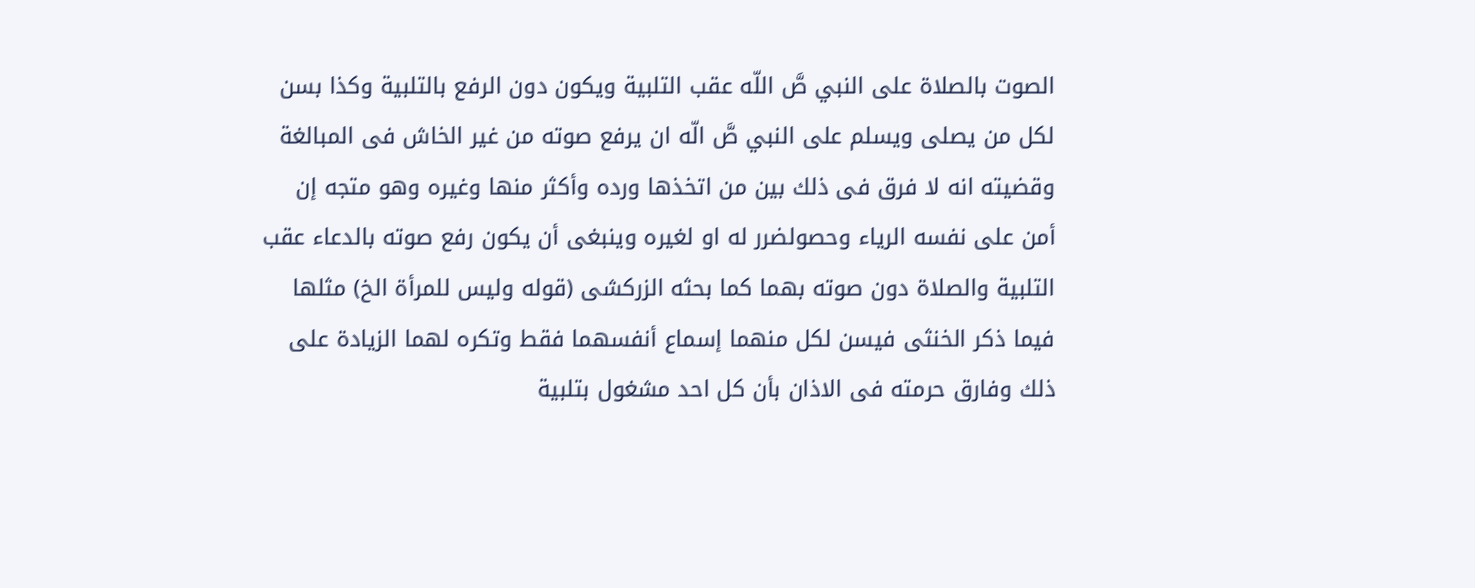الصوت بالصلاة على النبي صَّ اللّه عقب التلبية ويكون دون الرفع بالتلبية وكذا بسن لكل من يصلى ويسلم على النبي صَّ الّه ان يرفع صوته من غير الخاش فى المبالغة وقضيته انه لا فرق فى ذلك بين من اتخذها ورده وأكثر منها وغيره وهو متجه إن أمن على نفسه الرياء وحصولضرر له او لغيره وينبغى أن يكون رفع صوته بالدعاء عقب التلبية والصلاة دون صوته بهما كما بحثه الزركشى (قوله وليس للمرأة الخ) مثلها فيما ذكر الخنثى فيسن لكل منهما إسماع أنفسهما فقط وتكره لهما الزيادة على ذلك وفارق حرمته فى الاذان بأن كل احد مشغول بتلبية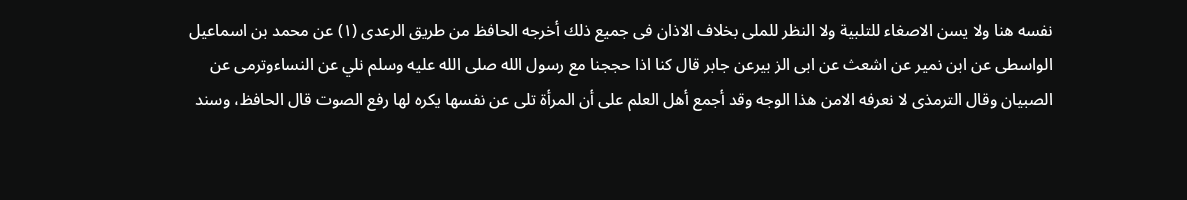نفسه هنا ولا يسن الاصغاء للتلبية ولا النظر للملى بخلاف الاذان فى جميع ذلك أخرجه الحافظ من طريق الرعدى (١) عن محمد بن اسماعیل الواسطی عن ابن نمير عن اشعث عن ابی الز بيرعن جابر قال كنا اذا حججنا مع رسول الله صلى الله عليه وسلم نلي عن النساءوترمى عن الصبيان وقال الترمذى لا نعرفه الامن هذا الوجه وقد أجمع أهل العلم على أن المرأة تلى عن نفسها يكره لها رفع الصوت قال الحافظ، وسند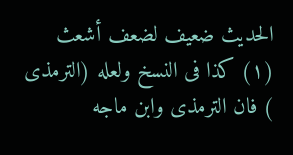الحديث ضعيف لضعف أشعث (١) كذا فى النسخ ولعله (الترمذى ) فان الترمذى وابن ماجه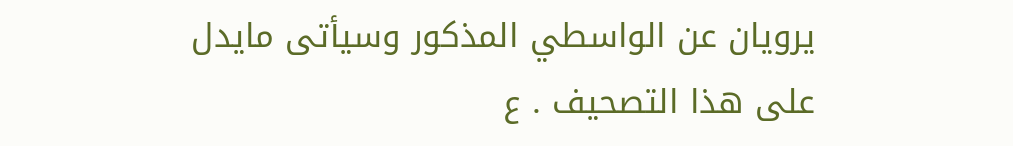يرويان عن الواسطي المذكور وسيأتى مايدل على هذا التصحيف . ع